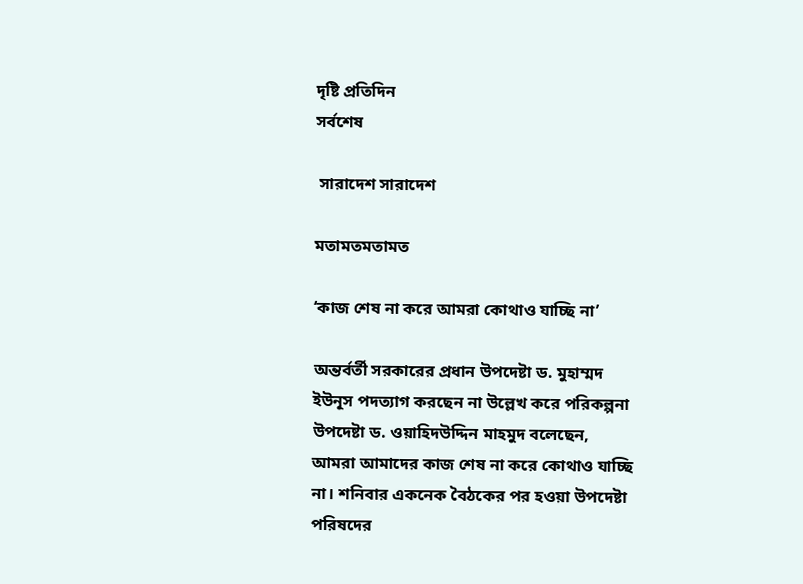দৃষ্টি প্রতিদিন
সর্বশেষ

 সারাদেশ সারাদেশ

মতামতমতামত

‘কাজ শেষ না করে আমরা কোথাও যাচ্ছি না’

অন্তর্বর্তী সরকারের প্রধান উপদেষ্টা ড. মুহাম্মদ ইউনূস পদত্যাগ করছেন না উল্লেখ করে পরিকল্পনা উপদেষ্টা ড. ওয়াহিদউদ্দিন মাহমুদ বলেছেন, আমরা আমাদের কাজ শেষ না করে কোথাও যাচ্ছি না। শনিবার একনেক বৈঠকের পর হওয়া উপদেষ্টা পরিষদের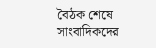বৈঠক শেষে সাংবাদিকদের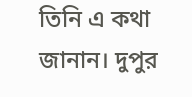তিনি এ কথা জানান। দুপুর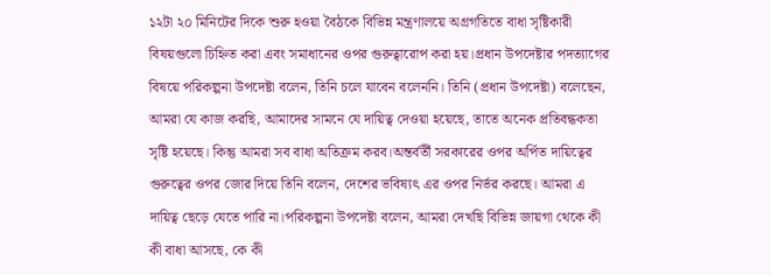১২টা ২০ মিনিটের দিকে শুরু হওয়া বৈঠকে বিভিন্ন মন্ত্রণালয়ে অগ্রগতিতে বাধা সৃষ্টিকারী বিষয়গুলো চিহ্নিত করা এবং সমাধানের ওপর গুরুত্বারোপ করা হয়।প্রধান উপদেষ্টার পদত্যাগের বিষয়ে পরিকল্পনা উপদেষ্টা বলেন, তিনি চলে যাবেন বলেননি। তিনি (প্রধান উপদেষ্টা) বলেছেন, আমরা যে কাজ করছি, আমাদের সামনে যে দায়িত্ব দেওয়া হয়েছে, তাতে অনেক প্রতিবন্ধকতা সৃষ্টি হয়েছে। কিন্তু আমরা সব বাধা অতিক্রম করব।অন্তর্বর্তী সরকারের ওপর অর্পিত দায়িত্বের গুরুত্বের ওপর জোর দিয়ে তিনি বলেন, দেশের ভবিষ্যৎ এর ওপর নির্ভর করছে। আমরা এ দায়িত্ব ছেড়ে যেতে পারি না।পরিকল্পনা উপদেষ্টা বলেন, আমরা দেখছি বিভিন্ন জায়গা থেকে কী কী বাধা আসছে, কে কী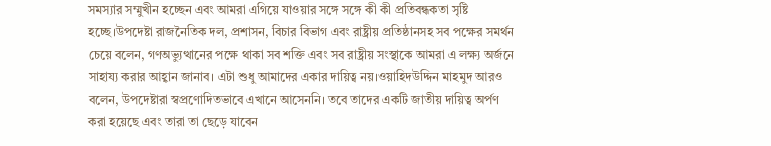সমস্যার সম্মুখীন হচ্ছেন এবং আমরা এগিয়ে যাওয়ার সঙ্গে সঙ্গে কী কী প্রতিবন্ধকতা সৃষ্টি হচ্ছে।উপদেষ্টা রাজনৈতিক দল, প্রশাসন, বিচার বিভাগ এবং রাষ্ট্রীয় প্রতিষ্ঠানসহ সব পক্ষের সমর্থন চেয়ে বলেন, গণঅভ্যুত্থানের পক্ষে থাকা সব শক্তি এবং সব রাষ্ট্রীয় সংস্থাকে আমরা এ লক্ষ্য অর্জনে সাহায্য করার আহ্বান জানাব। এটা শুধু আমাদের একার দায়িত্ব নয়।ওয়াহিদউদ্দিন মাহমুদ আরও বলেন, উপদেষ্টারা স্বপ্রণোদিতভাবে এখানে আসেননি। তবে তাদের একটি জাতীয় দায়িত্ব অর্পণ করা হয়েছে এবং তারা তা ছেড়ে যাবেন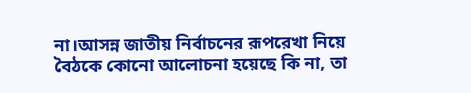না।আসন্ন জাতীয় নির্বাচনের রূপরেখা নিয়ে বৈঠকে কোনো আলোচনা হয়েছে কি না, তা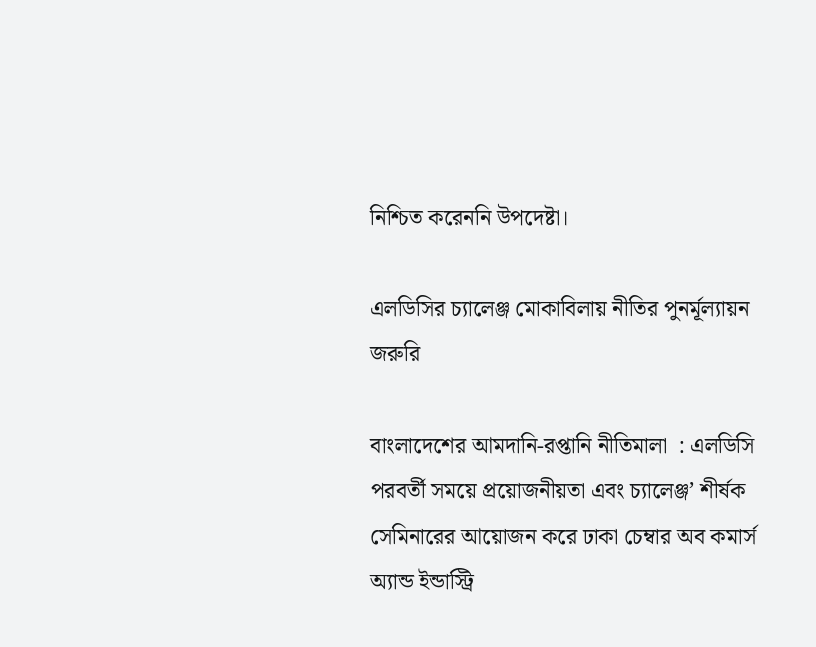নিশ্চিত করেননি উপদেষ্টা।

এলডিসির চ্যালেঞ্জ মোকাবিলায় নীতির পুনর্মূল্যায়ন জরুরি

বাংলাদেশের আমদানি-রপ্তানি নীতিমালা  : এলডিসি পরবর্তী সময়ে প্রয়োজনীয়তা এবং চ্যালেঞ্জ’ শীর্ষক সেমিনারের আয়োজন করে ঢাকা চেম্বার অব কমার্স অ্যান্ড ইন্ডাস্ট্রি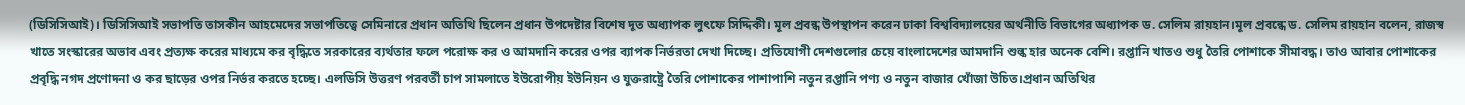(ডিসিসিআই)। ডিসিসিআই সভাপতি তাসকীন আহমেদের সভাপতিত্বে সেমিনারে প্রধান অতিথি ছিলেন প্রধান উপদেষ্টার বিশেষ দূত অধ্যাপক লুৎফে সিদ্দিকী। মূল প্রবন্ধ উপস্থাপন করেন ঢাকা বিশ্ববিদ্যালয়ের অর্থনীতি বিভাগের অধ্যাপক ড. সেলিম রায়হান।মূল প্রবন্ধে ড. সেলিম রায়হান বলেন, রাজস্ব খাতে সংস্কারের অভাব এবং প্রত্যক্ষ করের মাধ্যমে কর বৃদ্ধিতে সরকারের ব্যর্থতার ফলে পরোক্ষ কর ও আমদানি করের ওপর ব্যাপক নির্ভরতা দেখা দিচ্ছে। প্রতিযোগী দেশগুলোর চেয়ে বাংলাদেশের আমদানি শুল্ক হার অনেক বেশি। রপ্তানি খাতও শুধু তৈরি পোশাকে সীমাবদ্ধ। তাও আবার পোশাকের প্রবৃদ্ধি নগদ প্রণোদনা ও কর ছাড়ের ওপর নির্ভর করতে হচ্ছে। এলডিসি উত্তরণ পরবর্তী চাপ সামলাতে ইউরোপীয় ইউনিয়ন ও যুক্তরাষ্ট্রে তৈরি পোশাকের পাশাপাশি নতুন রপ্তানি পণ্য ও নতুন বাজার খোঁজা উচিত।প্রধান অতিথির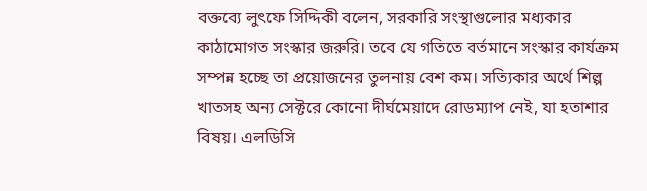বক্তব্যে লুৎফে সিদ্দিকী বলেন, সরকারি সংস্থাগুলোর মধ্যকার কাঠামোগত সংস্কার জরুরি। তবে যে গতিতে বর্তমানে সংস্কার কার্যক্রম সম্পন্ন হচ্ছে তা প্রয়োজনের তুলনায় বেশ কম। সত্যিকার অর্থে শিল্প খাতসহ অন্য সেক্টরে কোনো দীর্ঘমেয়াদে রোডম্যাপ নেই, যা হতাশার বিষয়। এলডিসি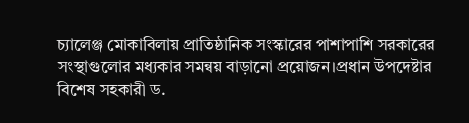চ্যালেঞ্জ মোকাবিলায় প্রাতিষ্ঠানিক সংস্কারের পাশাপাশি সরকারের সংস্থাগুলোর মধ্যকার সমন্বয় বাড়ানো প্রয়োজন।প্রধান উপদেষ্টার বিশেষ সহকারী ড.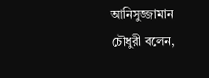আনিসুজ্জামান চৌধুরী বলেন,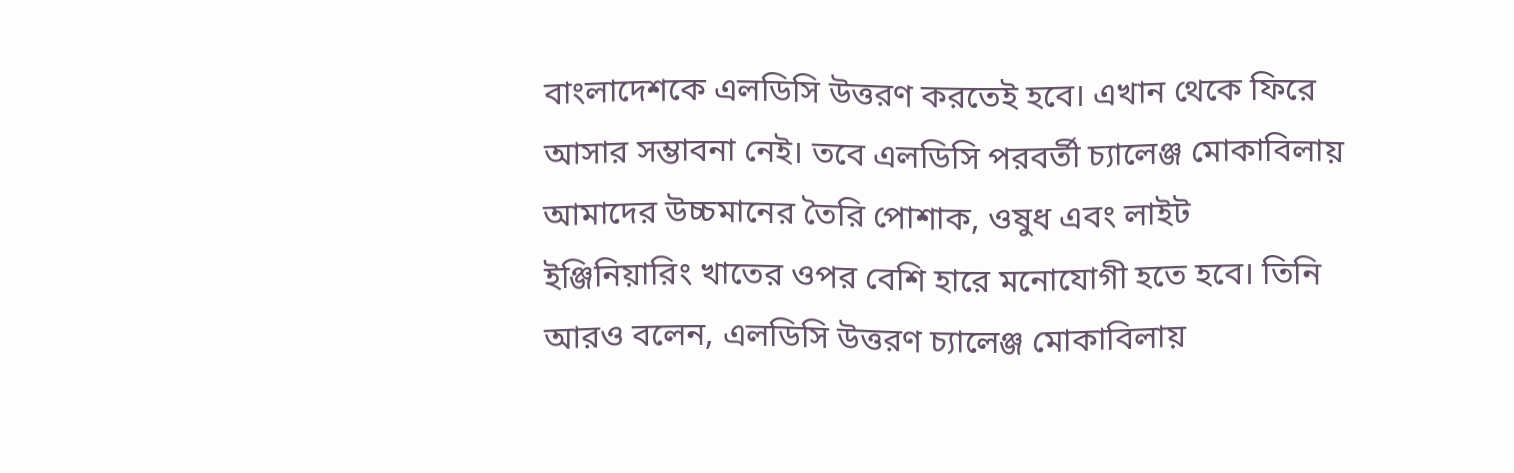বাংলাদেশকে এলডিসি উত্তরণ করতেই হবে। এখান থেকে ফিরে আসার সম্ভাবনা নেই। তবে এলডিসি পরবর্তী চ্যালেঞ্জ মোকাবিলায় আমাদের উচ্চমানের তৈরি পোশাক, ওষুধ এবং লাইট ইঞ্জিনিয়ারিং খাতের ওপর বেশি হারে মনোযোগী হতে হবে। তিনি আরও বলেন, এলডিসি উত্তরণ চ্যালেঞ্জ মোকাবিলায়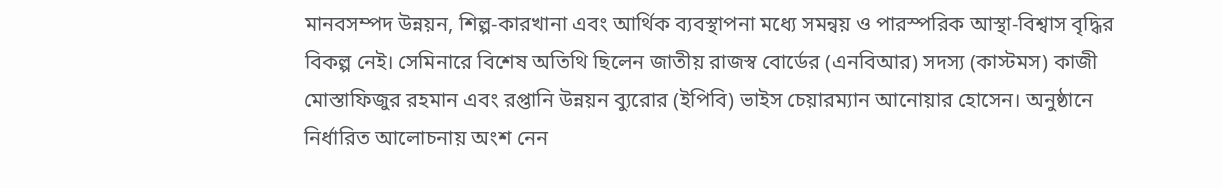মানবসম্পদ উন্নয়ন, শিল্প-কারখানা এবং আর্থিক ব্যবস্থাপনা মধ্যে সমন্বয় ও পারস্পরিক আস্থা-বিশ্বাস বৃদ্ধির বিকল্প নেই। সেমিনারে বিশেষ অতিথি ছিলেন জাতীয় রাজস্ব বোর্ডের (এনবিআর) সদস্য (কাস্টমস) কাজী মোস্তাফিজুর রহমান এবং রপ্তানি উন্নয়ন ব্যুরোর (ইপিবি) ভাইস চেয়ারম্যান আনোয়ার হোসেন। অনুষ্ঠানে নির্ধারিত আলোচনায় অংশ নেন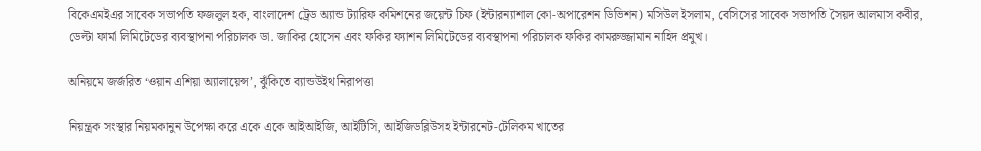বিকেএমইএর সাবেক সভাপতি ফজলুল হক, বাংলাদেশ ট্রেড অ্যান্ড ট্যারিফ কমিশনের জয়েন্ট চিফ (ইন্টারন্যাশাল কো-অপারেশন ডিভিশন) মসিউল ইসলাম, বেসিসের সাবেক সভাপতি সৈয়দ আলমাস কবীর, ডেল্টা ফার্মা লিমিটেডের ব্যবস্থাপনা পরিচালক ডা. জাকির হোসেন এবং ফকির ফ্যাশন লিমিটেডের ব্যবস্থাপনা পরিচালক ফকির কামরুজ্জামান নাহিদ প্রমুখ।

অনিয়মে জর্জরিত ‘ওয়ান এশিয়া অ্যালায়েন্স’, ঝুঁকিতে ব্যান্ডউইথ নিরাপত্তা

নিয়ন্ত্রক সংস্থার নিয়মকানুন উপেক্ষা করে একে একে আইআইজি, আইটিসি, আইজিডব্লিউসহ ইন্টারনেট-টেলিকম খাতের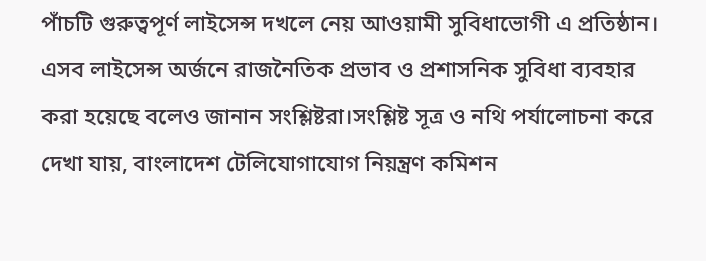পাঁচটি গুরুত্বপূর্ণ লাইসেন্স দখলে নেয় আওয়ামী সুবিধাভোগী এ প্রতিষ্ঠান। এসব লাইসেন্স অর্জনে রাজনৈতিক প্রভাব ও প্রশাসনিক সুবিধা ব্যবহার করা হয়েছে বলেও জানান সংশ্লিষ্টরা।সংশ্লিষ্ট সূত্র ও নথি পর্যালোচনা করে দেখা যায়, বাংলাদেশ টেলিযোগাযোগ নিয়ন্ত্রণ কমিশন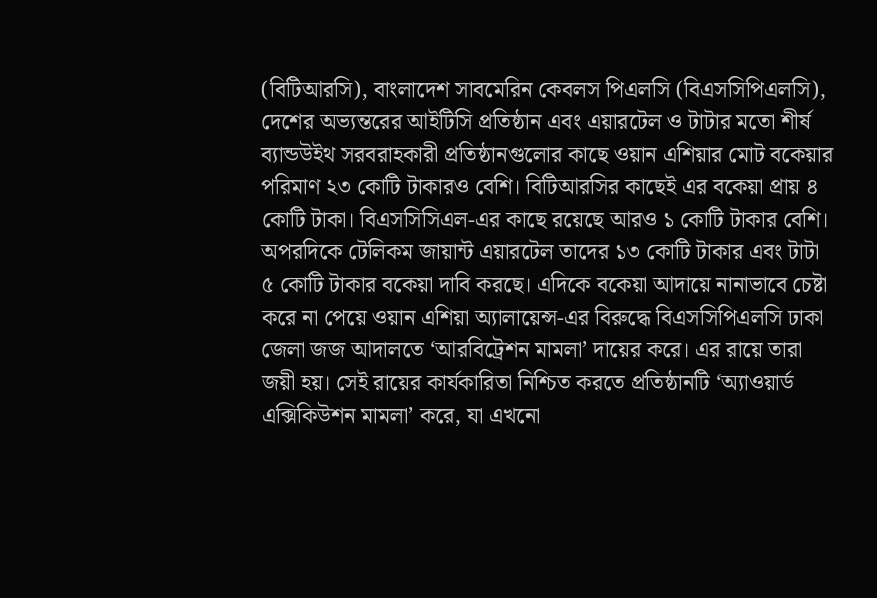(বিটিআরসি), বাংলাদেশ সাবমেরিন কেবলস পিএলসি (বিএসসিপিএলসি), দেশের অভ্যন্তরের আইটিসি প্রতিষ্ঠান এবং এয়ারটেল ও টাটার মতো শীর্ষ ব্যান্ডউইথ সরবরাহকারী প্রতিষ্ঠানগুলোর কাছে ওয়ান এশিয়ার মোট বকেয়ার পরিমাণ ২৩ কোটি টাকারও বেশি। বিটিআরসির কাছেই এর বকেয়া প্রায় ৪ কোটি টাকা। বিএসসিসিএল-এর কাছে রয়েছে আরও ১ কোটি টাকার বেশি। অপরদিকে টেলিকম জায়ান্ট এয়ারটেল তাদের ১৩ কোটি টাকার এবং টাটা ৫ কোটি টাকার বকেয়া দাবি করছে। এদিকে বকেয়া আদায়ে নানাভাবে চেষ্টা করে না পেয়ে ওয়ান এশিয়া অ্যালায়েন্স-এর বিরুদ্ধে বিএসসিপিএলসি ঢাকা জেলা জজ আদালতে ‘আরবিট্রেশন মামলা’ দায়ের করে। এর রায়ে তারা জয়ী হয়। সেই রায়ের কার্যকারিতা নিশ্চিত করতে প্রতিষ্ঠানটি ‘অ্যাওয়ার্ড এক্সিকিউশন মামলা’ করে, যা এখনো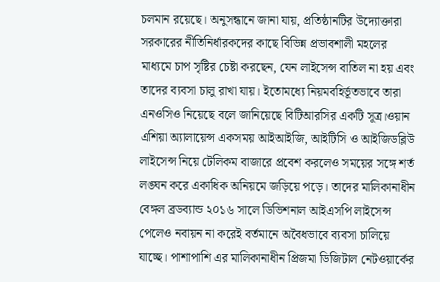চলমান রয়েছে। অনুসন্ধানে জানা যায়, প্রতিষ্ঠানটির উদ্যোক্তারা সরকারের নীতিনির্ধারকদের কাছে বিভিন্ন প্রভাবশালী মহলের মাধ্যমে চাপ সৃষ্টির চেষ্টা করছেন, যেন লাইসেন্স বাতিল না হয় এবং তাদের ব্যবসা চালু রাখা যায়। ইতোমধ্যে নিয়মবহির্ভূতভাবে তারা এনওসিও নিয়েছে বলে জানিয়েছে বিটিআরসির একটি সূত্র।ওয়ান এশিয়া অ্যালায়েন্স একসময় আইআইজি, আইটিসি ও আইজিডব্লিউ লাইসেন্স নিয়ে টেলিকম বাজারে প্রবেশ করলেও সময়ের সঙ্গে শর্ত লঙ্ঘন করে একাধিক অনিয়মে জড়িয়ে পড়ে। তাদের মালিকানাধীন বেঙ্গল ব্রডব্যান্ড ২০১৬ সালে ডিভিশনাল আইএসপি লাইসেন্স পেলেও নবায়ন না করেই বর্তমানে অবৈধভাবে ব্যবসা চালিয়ে যাচ্ছে। পাশাপাশি এর মালিকানাধীন প্রিজমা ডিজিটাল নেটওয়ার্কের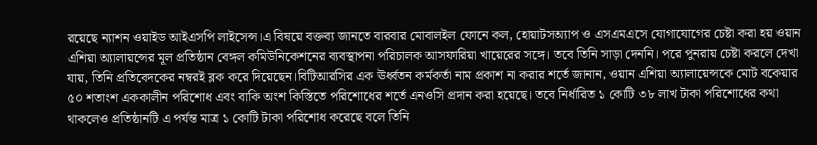রয়েছে ন্যাশন ওয়াইড আইএসপি লাইসেন্স।এ বিষয়ে বক্তব্য জানতে বারবার মোবালইল ফোনে কল, হোয়াটসঅ্যাপ ও এসএমএসে যোগাযোগের চেষ্টা করা হয় ওয়ান এশিয়া অ্যালায়ন্সের মূল প্রতিষ্ঠান বেঙ্গল কমিউনিকেশনের ব্যবস্থাপনা পরিচালক আসফারিয়া খায়েরের সঙ্গে। তবে তিনি সাড়া দেননি। পরে পুনরায় চেষ্টা করলে দেখা যায়, তিনি প্রতিবেদকের নম্বরই ব্লক করে দিয়েছেন।বিটিআরসির এক ঊর্ধ্বতন কর্মকর্তা নাম প্রকাশ না করার শর্তে জানান, ওয়ান এশিয়া অ্যালায়েন্সকে মোট বকেয়ার ৫০ শতাংশ এককালীন পরিশোধ এবং বাকি অংশ কিস্তিতে পরিশোধের শর্তে এনওসি প্রদান করা হয়েছে। তবে নির্ধারিত ১ কোটি ৩৮ লাখ টাকা পরিশোধের কথা থাকলেও প্রতিষ্ঠানটি এ পর্যন্ত মাত্র ১ কোটি টাকা পরিশোধ করেছে বলে তিনি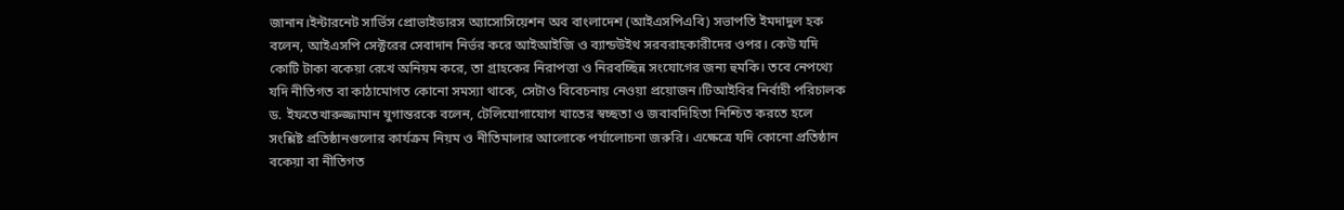জানান।ইন্টারনেট সার্ভিস প্রোভাইডারস অ্যাসোসিয়েশন অব বাংলাদেশ (আইএসপিএবি) সভাপতি ইমদাদুল হক বলেন, আইএসপি সেক্টরের সেবাদান নির্ভর করে আইআইজি ও ব্যান্ডউইথ সরবরাহকারীদের ওপর। কেউ যদি কোটি টাকা বকেয়া রেখে অনিয়ম করে, তা গ্রাহকের নিরাপত্তা ও নিরবচ্ছিন্ন সংযোগের জন্য হুমকি। তবে নেপথ্যে যদি নীতিগত বা কাঠামোগত কোনো সমস্যা থাকে, সেটাও বিবেচনায় নেওয়া প্রয়োজন।টিআইবির নির্বাহী পরিচালক ড. ইফতেখারুজ্জামান যুগান্তরকে বলেন, টেলিযোগাযোগ খাতের স্বচ্ছতা ও জবাবদিহিতা নিশ্চিত করতে হলে সংশ্লিষ্ট প্রতিষ্ঠানগুলোর কার্যক্রম নিয়ম ও নীতিমালার আলোকে পর্যালোচনা জরুরি। এক্ষেত্রে যদি কোনো প্রতিষ্ঠান বকেয়া বা নীতিগত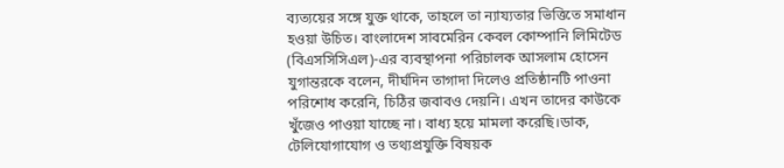ব্যত্যয়ের সঙ্গে যুক্ত থাকে, তাহলে তা ন্যায্যতার ভিত্তিতে সমাধান হওয়া উচিত। বাংলাদেশ সাবমেরিন কেবল কোম্পানি লিমিটেড (বিএসসিসিএল)-এর ব্যবস্থাপনা পরিচালক আসলাম হোসেন যুগান্তরকে বলেন, দীর্ঘদিন তাগাদা দিলেও প্রতিষ্ঠানটি পাওনা পরিশোধ করেনি, চিঠির জবাবও দেয়নি। এখন তাদের কাউকে খুঁজেও পাওয়া যাচ্ছে না। বাধ্য হয়ে মামলা করেছি।ডাক, টেলিযোগাযোগ ও তথ্যপ্রযুক্তি বিষয়ক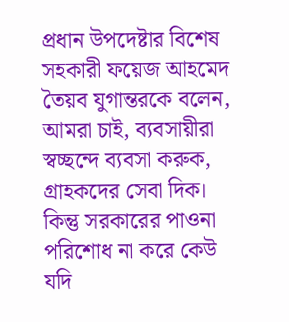প্রধান উপদেষ্টার বিশেষ সহকারী ফয়েজ আহমেদ তৈয়ব যুগান্তরকে বলেন, আমরা চাই, ব্যবসায়ীরা স্বচ্ছন্দে ব্যবসা করুক, গ্রাহকদের সেবা দিক। কিন্তু সরকারের পাওনা পরিশোধ না করে কেউ যদি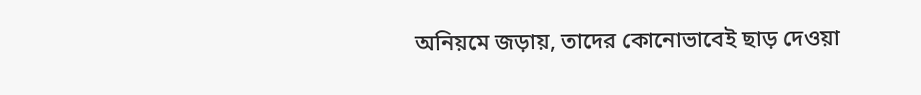অনিয়মে জড়ায়, তাদের কোনোভাবেই ছাড় দেওয়া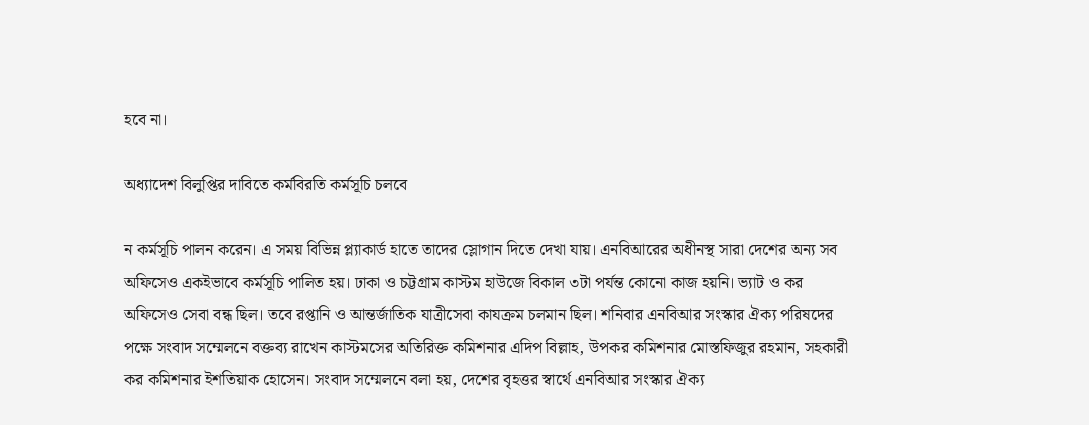হবে না।

অধ্যাদেশ বিলুপ্তির দাবিতে কর্মবিরতি কর্মসূচি চলবে

ন কর্মসূচি পালন করেন। এ সময় বিভিন্ন প্ল্যাকার্ড হাতে তাদের স্লোগান দিতে দেখা যায়। এনবিআরের অধীনস্থ সারা দেশের অন্য সব অফিসেও একইভাবে কর্মসূচি পালিত হয়। ঢাকা ও চট্টগ্রাম কাস্টম হাউজে বিকাল ৩টা পর্যন্ত কোনো কাজ হয়নি। ভ্যাট ও কর অফিসেও সেবা বন্ধ ছিল। তবে রপ্তানি ও আন্তর্জাতিক যাত্রীসেবা কাযক্রম চলমান ছিল। শনিবার এনবিআর সংস্কার ঐক্য পরিষদের পক্ষে সংবাদ সম্মেলনে বক্তব্য রাখেন কাস্টমসের অতিরিক্ত কমিশনার এদিপ বিল্লাহ, উপকর কমিশনার মোস্তফিজুর রহমান, সহকারী কর কমিশনার ইশতিয়াক হোসেন। সংবাদ সম্মেলনে বলা হয়, দেশের বৃহত্তর স্বার্থে এনবিআর সংস্কার ঐক্য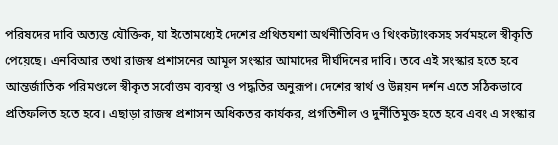পরিষদের দাবি অত্যন্ত যৌক্তিক, যা ইতোমধ্যেই দেশের প্রথিতযশা অর্থনীতিবিদ ও থিংকট্যাংকসহ সর্বমহলে স্বীকৃতি পেয়েছে। এনবিআর তথা রাজস্ব প্রশাসনের আমূল সংস্কার আমাদের দীর্ঘদিনের দাবি। তবে এই সংস্কার হতে হবে আন্তর্জাতিক পরিমণ্ডলে স্বীকৃত সর্বোত্তম ব্যবস্থা ও পদ্ধতির অনুরূপ। দেশের স্বার্থ ও উন্নয়ন দর্শন এতে সঠিকভাবে প্রতিফলিত হতে হবে। এছাড়া রাজস্ব প্রশাসন অধিকতর কার্যকর, প্রগতিশীল ও দুর্নীতিমুক্ত হতে হবে এবং এ সংস্কার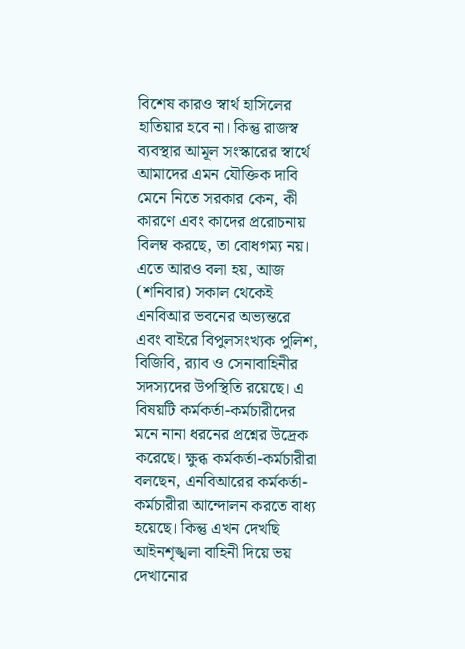বিশেষ কারও স্বার্থ হাসিলের হাতিয়ার হবে না। কিন্তু রাজস্ব ব্যবস্থার আমূল সংস্কারের স্বার্থে আমাদের এমন যৌক্তিক দাবি মেনে নিতে সরকার কেন, কী কারণে এবং কাদের প্ররোচনায় বিলম্ব করছে, তা বোধগম্য নয়।    এতে আরও বলা হয়, আজ (শনিবার) সকাল থেকেই এনবিআর ভবনের অভ্যন্তরে এবং বাইরে বিপুলসংখ্যক পুলিশ, বিজিবি, র‌্যাব ও সেনাবাহিনীর সদস্যদের উপস্থিতি রয়েছে। এ বিষয়টি কর্মকর্তা-কর্মচারীদের মনে নানা ধরনের প্রশ্নের উদ্রেক করেছে। ক্ষুব্ধ কর্মকর্তা-কর্মচারীরা বলছেন, এনবিআরের কর্মকর্তা-কর্মচারীরা আন্দোলন করতে বাধ্য হয়েছে। কিন্তু এখন দেখছি আইনশৃঙ্খলা বাহিনী দিয়ে ভয় দেখানোর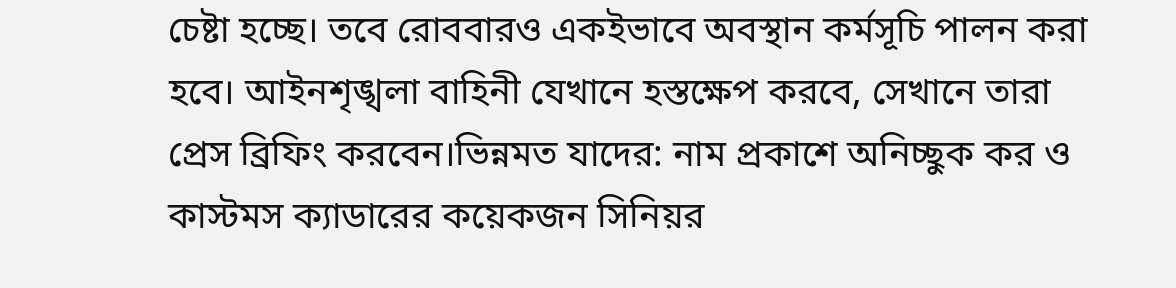চেষ্টা হচ্ছে। তবে রোববারও একইভাবে অবস্থান কর্মসূচি পালন করা হবে। আইনশৃঙ্খলা বাহিনী যেখানে হস্তক্ষেপ করবে, সেখানে তারা প্রেস ব্রিফিং করবেন।ভিন্নমত যাদের: নাম প্রকাশে অনিচ্ছুক কর ও কাস্টমস ক্যাডারের কয়েকজন সিনিয়র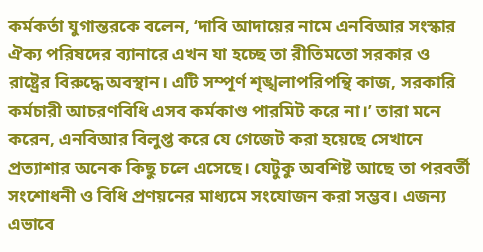কর্মকর্তা যুগান্তরকে বলেন, ‘দাবি আদায়ের নামে এনবিআর সংস্কার ঐক্য পরিষদের ব্যানারে এখন যা হচ্ছে তা রীতিমতো সরকার ও রাষ্ট্রের বিরুদ্ধে অবস্থান। এটি সম্পূর্ণ শৃঙ্খলাপরিপন্থি কাজ, সরকারি কর্মচারী আচরণবিধি এসব কর্মকাণ্ড পারমিট করে না।’ তারা মনে করেন, এনবিআর বিলুপ্ত করে যে গেজেট করা হয়েছে সেখানে প্রত্যাশার অনেক কিছু চলে এসেছে। যেটুকু অবশিষ্ট আছে তা পরবর্তী সংশোধনী ও বিধি প্রণয়নের মাধ্যমে সংযোজন করা সম্ভব। এজন্য এভাবে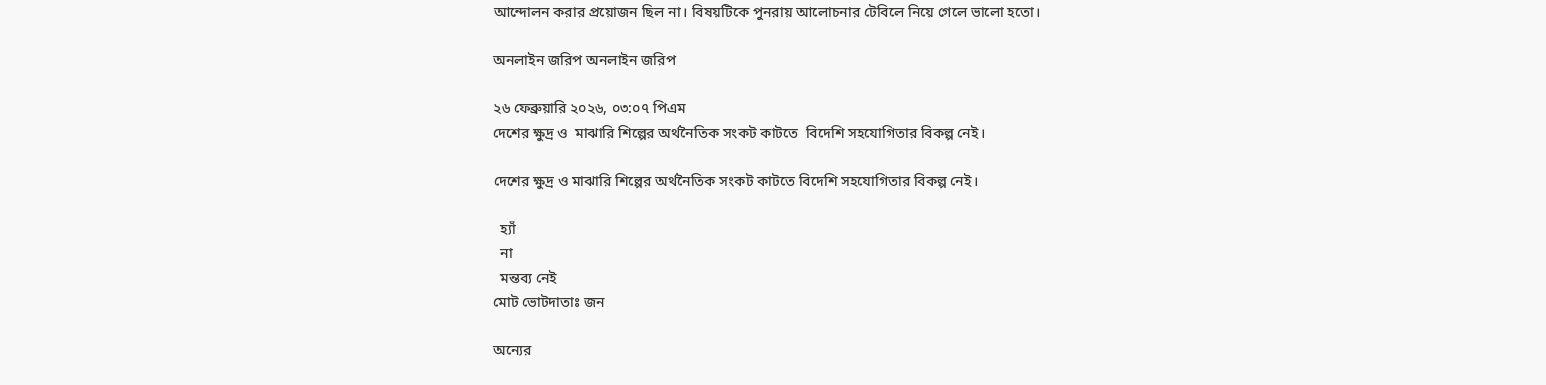আন্দোলন করার প্রয়োজন ছিল না। বিষয়টিকে পুনরায় আলোচনার টেবিলে নিয়ে গেলে ভালো হতো।

অনলাইন জরিপ অনলাইন জরিপ

২৬ ফেব্রুয়ারি ২০২৬, ০৩:০৭ পিএম
দেশের ক্ষুদ্র ও  মাঝারি শিল্পের অর্থনৈতিক সংকট কাটতে  বিদেশি সহযোগিতার বিকল্প নেই।

দেশের ক্ষুদ্র ও মাঝারি শিল্পের অর্থনৈতিক সংকট কাটতে বিদেশি সহযোগিতার বিকল্প নেই।

  হ্যাঁ
  না
  মন্তব্য নেই
মোট ভোটদাতাঃ জন

অন্যের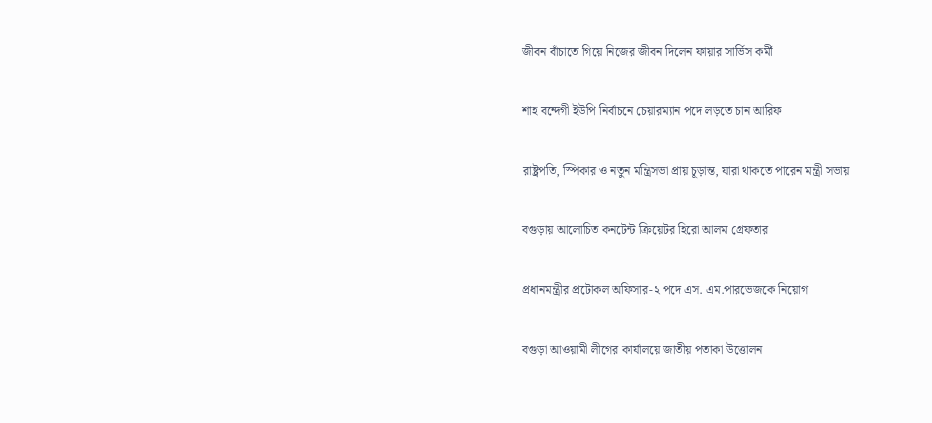জীবন বাঁচাতে গিয়ে নিজের জীবন দিলেন ফায়ার সার্ভিস কর্মী

শাহ বন্দেগী ইউপি নির্বাচনে চেয়ারম্যান পদে লড়তে চান আরিফ

রাষ্ট্রপতি, স্পিকার ও নতুন মন্ত্রিসভা প্রায় চূড়ান্ত, যারা থাকতে পারেন মন্ত্রী সভায়

বগুড়ায় আলোচিত কনটেন্ট ক্রিয়েটর হিরো আলম গ্রেফতার

প্রধানমন্ত্রীর প্রটোকল অফিসার-২ পদে এস. এম.পারভেজকে নিয়োগ

বগুড়া আওয়ামী লীগের কার্যালয়ে জাতীয় পতাকা উত্তোলন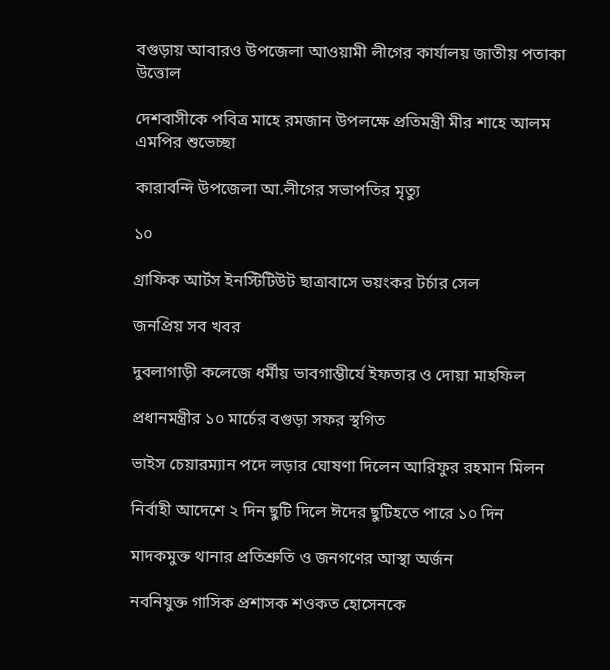বগুড়ায় আবারও উপজেলা আওয়ামী লীগের কার্যালয় জাতীয় পতাকা উত্তোল

দেশবাসীকে পবিত্র মাহে রমজান উপলক্ষে প্রতিমন্ত্রী মীর শাহে আলম এমপির শুভেচ্ছা

কারাবন্দি উপজেলা আ.লীগের সভাপতির মৃত্যু

১০

গ্রাফিক আর্টস ইনস্টিটিউট ছাত্রাবাসে ভয়ংকর টর্চার সেল

জনপ্রিয় সব খবর

দুবলাগাড়ী কলেজে ধর্মীয় ভাবগাম্ভীর্যে ইফতার ও দোয়া মাহফিল

প্রধানমন্ত্রীর ১০ মার্চের বগুড়া সফর স্থগিত

ভাইস চেয়ারম্যান পদে লড়ার ঘোষণা দিলেন আরিফুর রহমান মিলন

নির্বাহী আদেশে ২ দিন ছুটি দিলে ঈদের ছুটিহতে পারে ১০ দিন

মাদকমুক্ত থানার প্রতিশ্রুতি ও জনগণের আস্থা অর্জন

নবনিযুক্ত গাসিক প্রশাসক শওকত হোসেনকে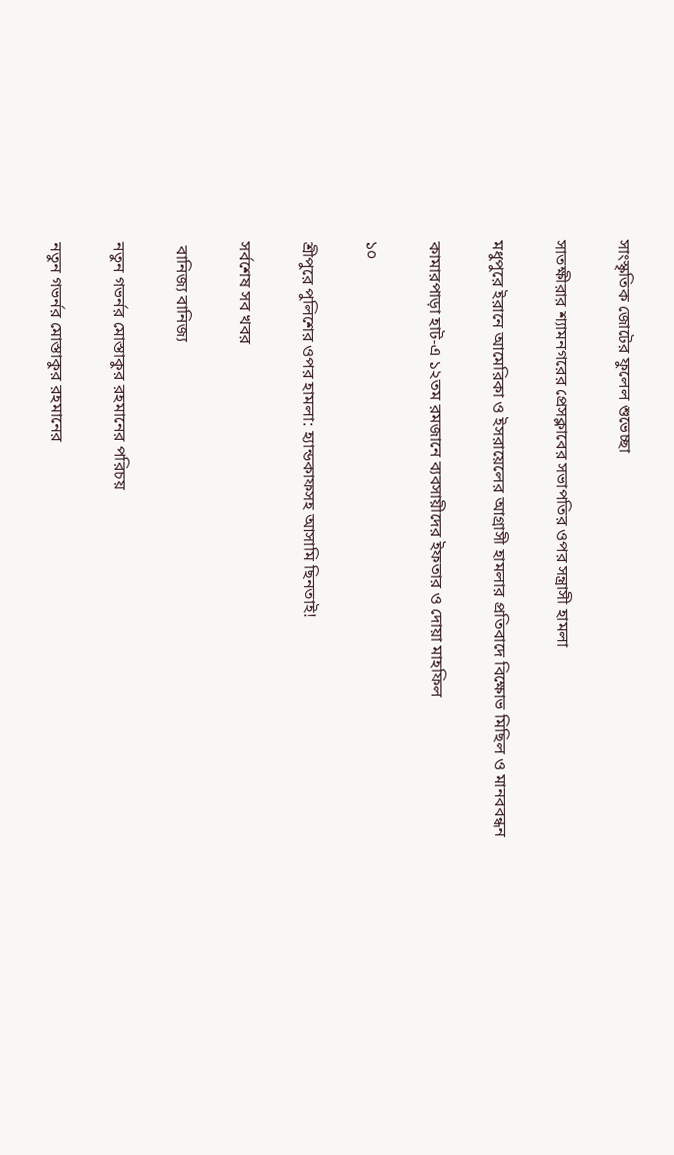সাংস্কৃতিক জোটের ফুলেল শুভেচ্ছা

সাতক্ষীরার শ্যামনগরের প্রেসক্লাবের সভাপতির ওপর সন্ত্রাসী হামলা

মধুপুরে ইরানে আমেরিকা ও ইসরায়েলের আগ্রাসী হামলার প্রতিবাদে বিক্ষোভ মিছিল ও মানববন্ধন

কামারপাড়া হাট-এ ১২তম রমজানে ব্যবসায়ীদের ইফতার ও দোয়া মাহফিল

১০

শ্রীপুরে পুলিশের ওপর হামলা: হ্যান্ডকাফসহ আসামি ছিনতাই!

সর্বশেষ সব খবর

 বানিজ্য বানিজ্য

নতুন গভর্নর মোস্তাকুর রহমানের পরিচয়

নতুন গভর্নর মোস্তাকুর রহমানের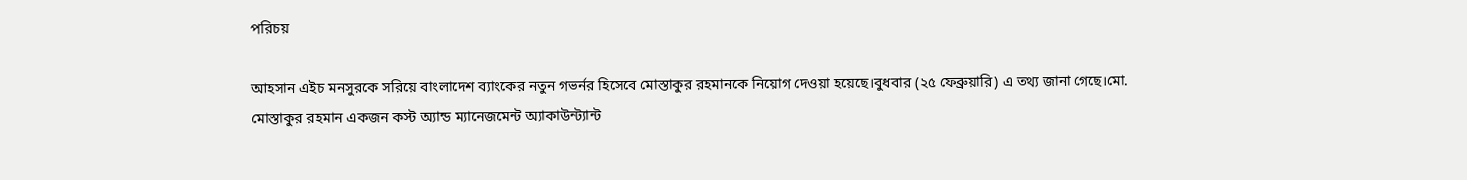পরিচয়

আহসান এইচ মনসুরকে সরিয়ে বাংলাদেশ ব্যাংকের নতুন গভর্নর হিসেবে মোস্তাকুর রহমানকে নিয়োগ দেওয়া হয়েছে।বুধবার (২৫ ফেব্রুয়ারি) এ তথ্য জানা গেছে।মো. মোস্তাকুর রহমান একজন কস্ট অ্যান্ড ম্যানেজমেন্ট অ্যাকাউন্ট্যান্ট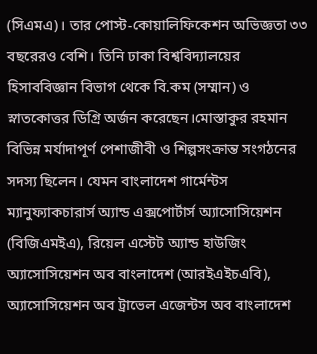(সিএমএ)। তার পোস্ট-কোয়ালিফিকেশন অভিজ্ঞতা ৩৩ বছরেরও বেশি। তিনি ঢাকা বিশ্ববিদ্যালয়ের হিসাববিজ্ঞান বিভাগ থেকে বি.কম (সম্মান) ও স্নাতকোত্তর ডিগ্রি অর্জন করেছেন।মোস্তাকুর রহমান বিভিন্ন মর্যাদাপূর্ণ পেশাজীবী ও শিল্পসংক্রান্ত সংগঠনের সদস্য ছিলেন। যেমন বাংলাদেশ গার্মেন্টস ম্যানুফ্যাকচারার্স অ্যান্ড এক্সপোর্টার্স অ্যাসোসিয়েশন (বিজিএমইএ), রিয়েল এস্টেট অ্যান্ড হাউজিং অ্যাসোসিয়েশন অব বাংলাদেশ (আরইএইচএবি), অ্যাসোসিয়েশন অব ট্রাভেল এজেন্টস অব বাংলাদেশ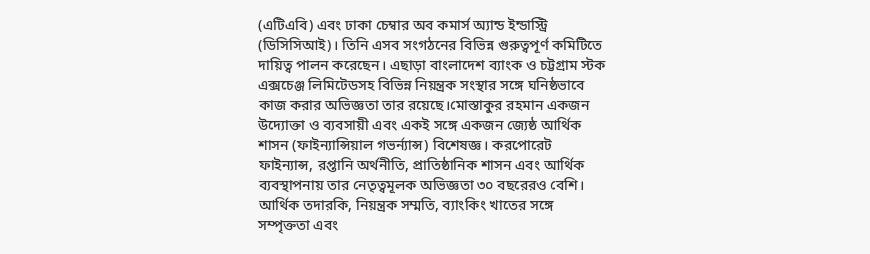(এটিএবি) এবং ঢাকা চেম্বার অব কমার্স অ্যান্ড ইন্ডাস্ট্রি (ডিসিসিআই)। তিনি এসব সংগঠনের বিভিন্ন গুরুত্বপূর্ণ কমিটিতে দায়িত্ব পালন করেছেন। এছাড়া বাংলাদেশ ব্যাংক ও চট্টগ্রাম স্টক এক্সচেঞ্জ লিমিটেডসহ বিভিন্ন নিয়ন্ত্রক সংস্থার সঙ্গে ঘনিষ্ঠভাবে কাজ করার অভিজ্ঞতা তার রয়েছে।মোস্তাকুর রহমান একজন উদ্যোক্তা ও ব্যবসায়ী এবং একই সঙ্গে একজন জ্যেষ্ঠ আর্থিক শাসন (ফাইন্যান্সিয়াল গভর্ন্যান্স) বিশেষজ্ঞ। করপোরেট ফাইন্যান্স, রপ্তানি অর্থনীতি, প্রাতিষ্ঠানিক শাসন এবং আর্থিক ব্যবস্থাপনায় তার নেতৃত্বমূলক অভিজ্ঞতা ৩০ বছরেরও বেশি। আর্থিক তদারকি, নিয়ন্ত্রক সম্মতি, ব্যাংকিং খাতের সঙ্গে সম্পৃক্ততা এবং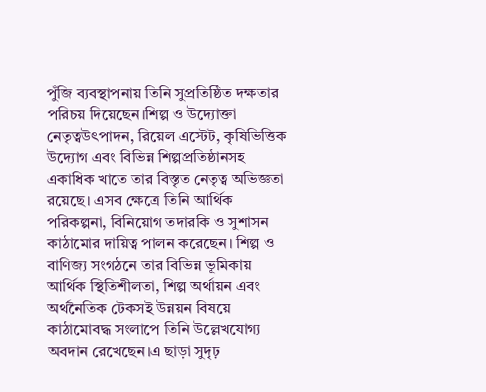পুঁজি ব্যবস্থাপনায় তিনি সুপ্রতিষ্ঠিত দক্ষতার পরিচয় দিয়েছেন।শিল্প ও উদ্যোক্তা নেতৃত্বউৎপাদন, রিয়েল এস্টেট, কৃষিভিত্তিক উদ্যোগ এবং বিভিন্ন শিল্পপ্রতিষ্ঠানসহ একাধিক খাতে তার বিস্তৃত নেতৃত্ব অভিজ্ঞতা রয়েছে। এসব ক্ষেত্রে তিনি আর্থিক পরিকল্পনা, বিনিয়োগ তদারকি ও সুশাসন কাঠামোর দায়িত্ব পালন করেছেন। শিল্প ও বাণিজ্য সংগঠনে তার বিভিন্ন ভূমিকায় আর্থিক স্থিতিশীলতা, শিল্প অর্থায়ন এবং অর্থনৈতিক টেকসই উন্নয়ন বিষয়ে কাঠামোবদ্ধ সংলাপে তিনি উল্লেখযোগ্য অবদান রেখেছেন।এ ছাড়া সুদৃঢ়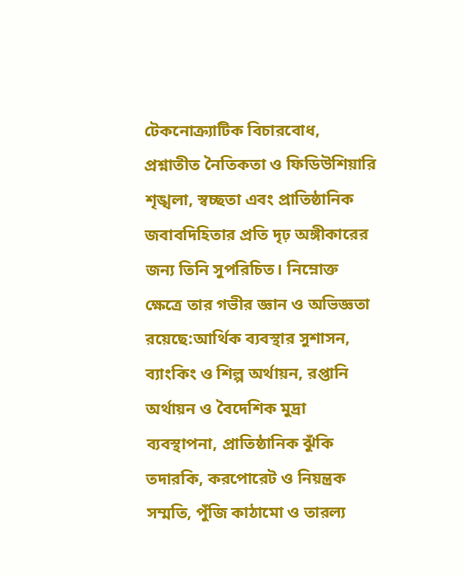টেকনোক্র্যাটিক বিচারবোধ, প্রশ্নাতীত নৈতিকতা ও ফিডিউশিয়ারি শৃঙ্খলা, স্বচ্ছতা এবং প্রাতিষ্ঠানিক জবাবদিহিতার প্রতি দৃঢ় অঙ্গীকারের জন্য তিনি সুপরিচিত। নিম্নোক্ত ক্ষেত্রে তার গভীর জ্ঞান ও অভিজ্ঞতা রয়েছে:আর্থিক ব্যবস্থার সুশাসন, ব্যাংকিং ও শিল্প অর্থায়ন, রপ্তানি অর্থায়ন ও বৈদেশিক মুদ্রা ব্যবস্থাপনা, প্রাতিষ্ঠানিক ঝুঁকি তদারকি, করপোরেট ও নিয়ন্ত্রক সম্মতি, পুঁজি কাঠামো ও তারল্য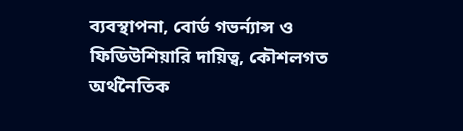ব্যবস্থাপনা, বোর্ড গভর্ন্যান্স ও ফিডিউশিয়ারি দায়িত্ব, কৌশলগত অর্থনৈতিক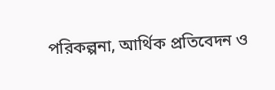পরিকল্পনা, আর্থিক প্রতিবেদন ও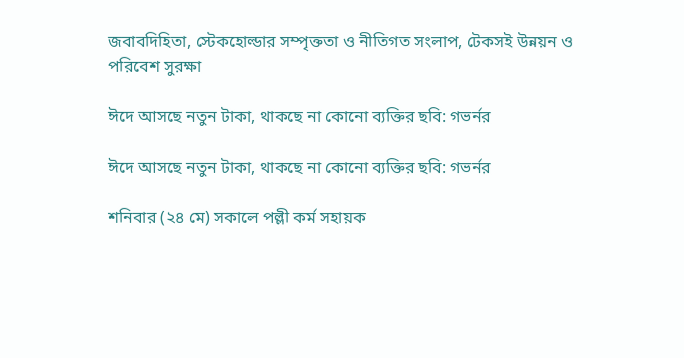জবাবদিহিতা, স্টেকহোল্ডার সম্পৃক্ততা ও নীতিগত সংলাপ, টেকসই উন্নয়ন ও পরিবেশ সুরক্ষা

ঈদে আসছে নতুন টাকা, থাকছে না কোনো ব্যক্তির ছবি: গভর্নর

ঈদে আসছে নতুন টাকা, থাকছে না কোনো ব্যক্তির ছবি: গভর্নর

শনিবার (২৪ মে) সকালে পল্লী কর্ম সহায়ক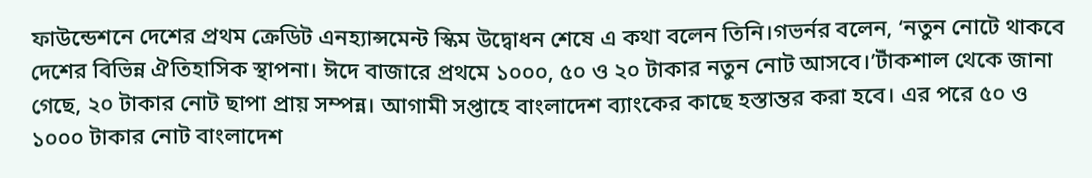ফাউন্ডেশনে দেশের প্রথম ক্রেডিট এনহ্যান্সমেন্ট স্কিম উদ্বোধন শেষে এ কথা বলেন তিনি।গভর্নর বলেন, ‘নতুন নোটে থাকবে দেশের বিভিন্ন ঐতিহাসিক স্থাপনা। ঈদে বাজারে প্রথমে ১০০০, ৫০ ও ২০ টাকার নতুন নোট আসবে।’টাঁকশাল থেকে জানা গেছে, ২০ টাকার নোট ছাপা প্রায় সম্পন্ন। আগামী সপ্তাহে বাংলাদেশ ব্যাংকের কাছে হস্তান্তর করা হবে। এর পরে ৫০ ও ১০০০ টাকার নোট বাংলাদেশ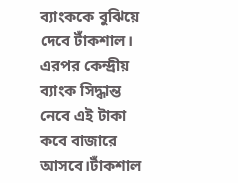ব্যাংককে বুঝিয়ে দেবে টাঁকশাল। এরপর কেন্দ্রীয় ব্যাংক সিদ্ধান্ত নেবে এই টাকা কবে বাজারে আসবে।টাঁকশাল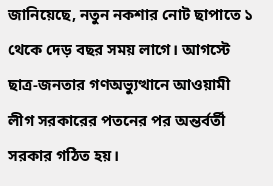জানিয়েছে, নতুন নকশার নোট ছাপাতে ১ থেকে দেড় বছর সময় লাগে। আগস্টে ছাত্র-জনতার গণঅভ্যুত্থানে আওয়ামী লীগ সরকারের পতনের পর অন্তর্বর্তী সরকার গঠিত হয়।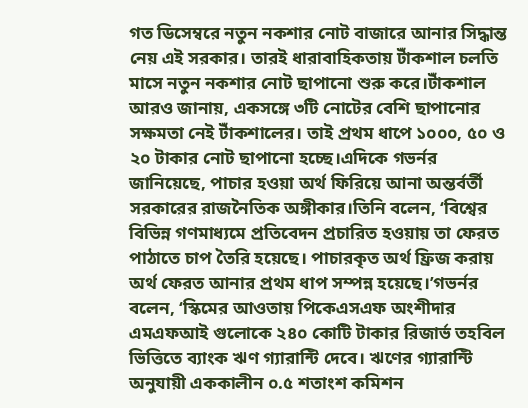গত ডিসেম্বরে নতুন নকশার নোট বাজারে আনার সিদ্ধান্ত নেয় এই সরকার। তারই ধারাবাহিকতায় টাঁকশাল চলতি মাসে নতুন নকশার নোট ছাপানো শুরু করে।টাঁকশাল আরও জানায়, একসঙ্গে ৩টি নোটের বেশি ছাপানোর সক্ষমতা নেই টাঁকশালের। তাই প্রথম ধাপে ১০০০, ৫০ ও ২০ টাকার নোট ছাপানো হচ্ছে।এদিকে গভর্নর জানিয়েছে, পাচার হওয়া অর্থ ফিরিয়ে আনা অন্তর্বর্তী সরকারের রাজনৈতিক অঙ্গীকার।তিনি বলেন, ‘বিশ্বের বিভিন্ন গণমাধ্যমে প্রতিবেদন প্রচারিত হওয়ায় তা ফেরত পাঠাতে চাপ তৈরি হয়েছে। পাচারকৃত অর্থ ফ্রিজ করায় অর্থ ফেরত আনার প্রথম ধাপ সম্পন্ন হয়েছে।’গভর্নর বলেন, ‘স্কিমের আওতায় পিকেএসএফ অংশীদার এমএফআই গুলোকে ২৪০ কোটি টাকার রিজার্ভ তহবিল ভিত্তিতে ব্যাংক ঋণ গ্যারান্টি দেবে। ঋণের গ্যারান্টি অনুযায়ী এককালীন ০.৫ শতাংশ কমিশন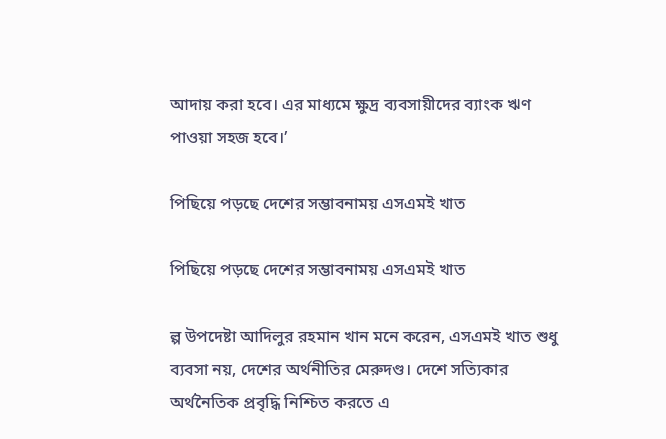আদায় করা হবে। এর মাধ্যমে ক্ষুদ্র ব্যবসায়ীদের ব্যাংক ঋণ পাওয়া সহজ হবে।’

পিছিয়ে পড়ছে দেশের সম্ভাবনাময় এসএমই খাত

পিছিয়ে পড়ছে দেশের সম্ভাবনাময় এসএমই খাত

ল্প উপদেষ্টা আদিলুর রহমান খান মনে করেন, এসএমই খাত শুধু ব্যবসা নয়, দেশের অর্থনীতির মেরুদণ্ড। দেশে সত্যিকার অর্থনৈতিক প্রবৃদ্ধি নিশ্চিত করতে এ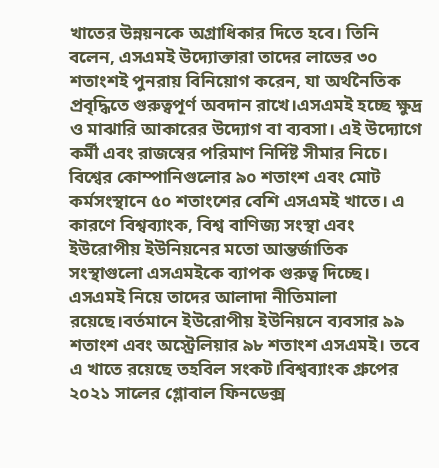খাতের উন্নয়নকে অগ্রাধিকার দিতে হবে। তিনি বলেন, এসএমই উদ্যোক্তারা তাদের লাভের ৩০ শতাংশই পুনরায় বিনিয়োগ করেন, যা অর্থনৈতিক প্রবৃদ্ধিতে গুরুত্বপূর্ণ অবদান রাখে।এসএমই হচ্ছে ক্ষুদ্র ও মাঝারি আকারের উদ্যোগ বা ব্যবসা। এই উদ্যোগে কর্মী এবং রাজস্বের পরিমাণ নির্দিষ্ট সীমার নিচে। বিশ্বের কোম্পানিগুলোর ৯০ শতাংশ এবং মোট কর্মসংস্থানে ৫০ শতাংশের বেশি এসএমই খাতে। এ কারণে বিশ্বব্যাংক, বিশ্ব বাণিজ্য সংস্থা এবং ইউরোপীয় ইউনিয়নের মতো আন্তর্জাতিক সংস্থাগুলো এসএমইকে ব্যাপক গুরুত্ব দিচ্ছে। এসএমই নিয়ে তাদের আলাদা নীতিমালা রয়েছে।বর্তমানে ইউরোপীয় ইউনিয়নে ব্যবসার ৯৯ শতাংশ এবং অস্ট্রেলিয়ার ৯৮ শতাংশ এসএমই। তবে এ খাতে রয়েছে তহবিল সংকট।বিশ্বব্যাংক গ্রুপের ২০২১ সালের গ্লোবাল ফিনডেক্স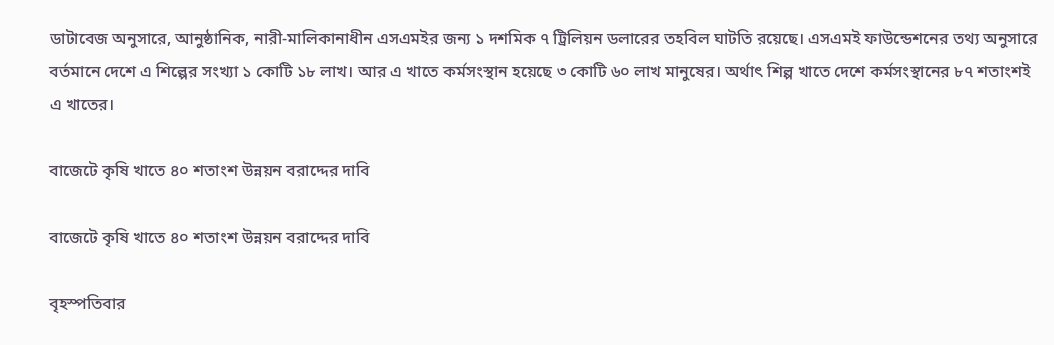ডাটাবেজ অনুসারে, আনুষ্ঠানিক, নারী-মালিকানাধীন এসএমইর জন্য ১ দশমিক ৭ ট্রিলিয়ন ডলারের তহবিল ঘাটতি রয়েছে। এসএমই ফাউন্ডেশনের তথ্য অনুসারে বর্তমানে দেশে এ শিল্পের সংখ্যা ১ কোটি ১৮ লাখ। আর এ খাতে কর্মসংস্থান হয়েছে ৩ কোটি ৬০ লাখ মানুষের। অর্থাৎ শিল্প খাতে দেশে কর্মসংস্থানের ৮৭ শতাংশই এ খাতের।

বাজেটে কৃষি খাতে ৪০ শতাংশ উন্নয়ন বরাদ্দের দাবি

বাজেটে কৃষি খাতে ৪০ শতাংশ উন্নয়ন বরাদ্দের দাবি

বৃহস্পতিবার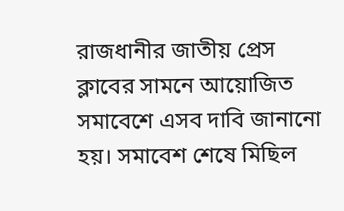রাজধানীর জাতীয় প্রেস ক্লাবের সামনে আয়োজিত সমাবেশে এসব দাবি জানানো হয়। সমাবেশ শেষে মিছিল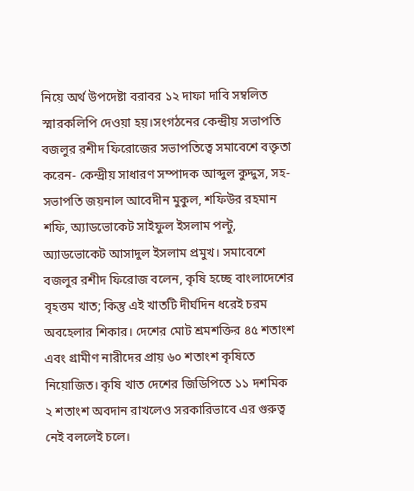নিয়ে অর্থ উপদেষ্টা বরাবর ১২ দাফা দাবি সম্বলিত স্মারকলিপি দেওয়া হয়।সংগঠনের কেন্দ্রীয় সভাপতি বজলুর রশীদ ফিরোজের সভাপতিত্বে সমাবেশে বক্তৃতা করেন- কেন্দ্রীয় সাধারণ সম্পাদক আব্দুল কুদ্দুস, সহ-সভাপতি জয়নাল আবেদীন মুকুল, শফিউর রহমান শফি, অ্যাডভোকেট সাইফুল ইসলাম পল্টু, অ্যাডভোকেট আসাদুল ইসলাম প্রমুখ। সমাবেশে বজলুর রশীদ ফিরোজ বলেন, কৃষি হচ্ছে বাংলাদেশের বৃহত্তম খাত; কিন্তু এই খাতটি দীর্ঘদিন ধরেই চরম অবহেলার শিকার। দেশের মোট শ্রমশক্তির ৪৫ শতাংশ এবং গ্রামীণ নারীদের প্রায় ৬০ শতাংশ কৃষিতে নিয়োজিত। কৃষি খাত দেশের জিডিপিতে ১১ দশমিক ২ শতাংশ অবদান রাখলেও সরকারিভাবে এর গুরুত্ব নেই বললেই চলে।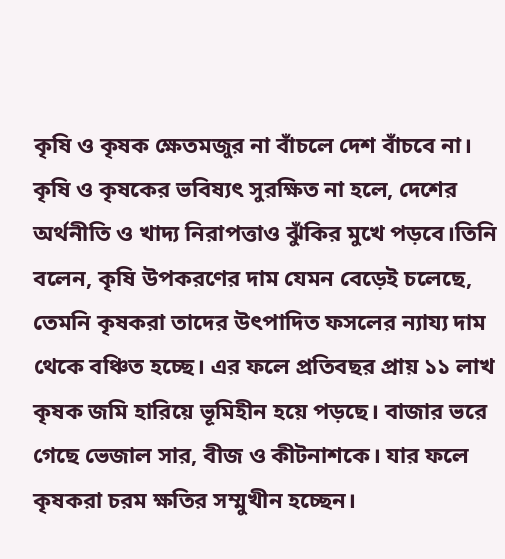কৃষি ও কৃষক ক্ষেতমজুর না বাঁচলে দেশ বাঁচবে না। কৃষি ও কৃষকের ভবিষ্যৎ সুরক্ষিত না হলে, দেশের অর্থনীতি ও খাদ্য নিরাপত্তাও ঝুঁকির মুখে পড়বে।তিনি বলেন, কৃষি উপকরণের দাম যেমন বেড়েই চলেছে, তেমনি কৃষকরা তাদের উৎপাদিত ফসলের ন্যায্য দাম থেকে বঞ্চিত হচ্ছে। এর ফলে প্রতিবছর প্রায় ১১ লাখ কৃষক জমি হারিয়ে ভূমিহীন হয়ে পড়ছে। বাজার ভরে গেছে ভেজাল সার, বীজ ও কীটনাশকে। যার ফলে কৃষকরা চরম ক্ষতির সম্মুখীন হচ্ছেন।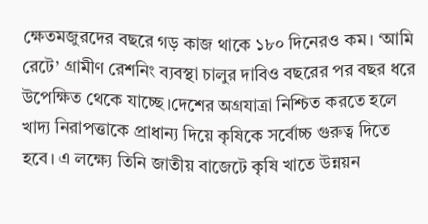ক্ষেতমজুরদের বছরে গড় কাজ থাকে ১৮০ দিনেরও কম। ‘আমি রেটে’ গ্রামীণ রেশনিং ব্যবস্থা চালুর দাবিও বছরের পর বছর ধরে উপেক্ষিত থেকে যাচ্ছে।দেশের অগ্রযাত্রা নিশ্চিত করতে হলে খাদ্য নিরাপত্তাকে প্রাধান্য দিয়ে কৃষিকে সর্বোচ্চ গুরুত্ব দিতে হবে। এ লক্ষ্যে তিনি জাতীয় বাজেটে কৃষি খাতে উন্নয়ন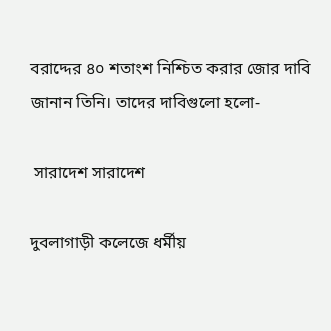বরাদ্দের ৪০ শতাংশ নিশ্চিত করার জোর দাবি জানান তিনি। তাদের দাবিগুলো হলো-

 সারাদেশ সারাদেশ

দুবলাগাড়ী কলেজে ধর্মীয়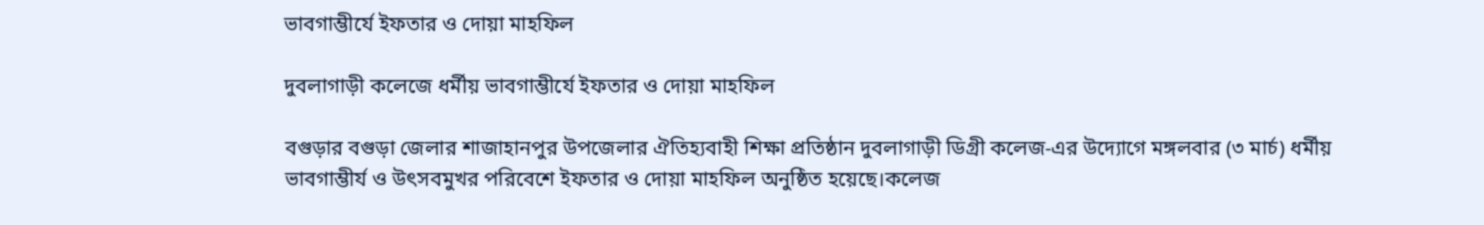ভাবগাম্ভীর্যে ইফতার ও দোয়া মাহফিল

দুবলাগাড়ী কলেজে ধর্মীয় ভাবগাম্ভীর্যে ইফতার ও দোয়া মাহফিল

বগুড়ার বগুড়া জেলার শাজাহানপুর উপজেলার ঐতিহ্যবাহী শিক্ষা প্রতিষ্ঠান দুবলাগাড়ী ডিগ্রী কলেজ-এর উদ্যোগে মঙ্গলবার (৩ মার্চ) ধর্মীয় ভাবগাম্ভীর্য ও উৎসবমুখর পরিবেশে ইফতার ও দোয়া মাহফিল অনুষ্ঠিত হয়েছে।কলেজ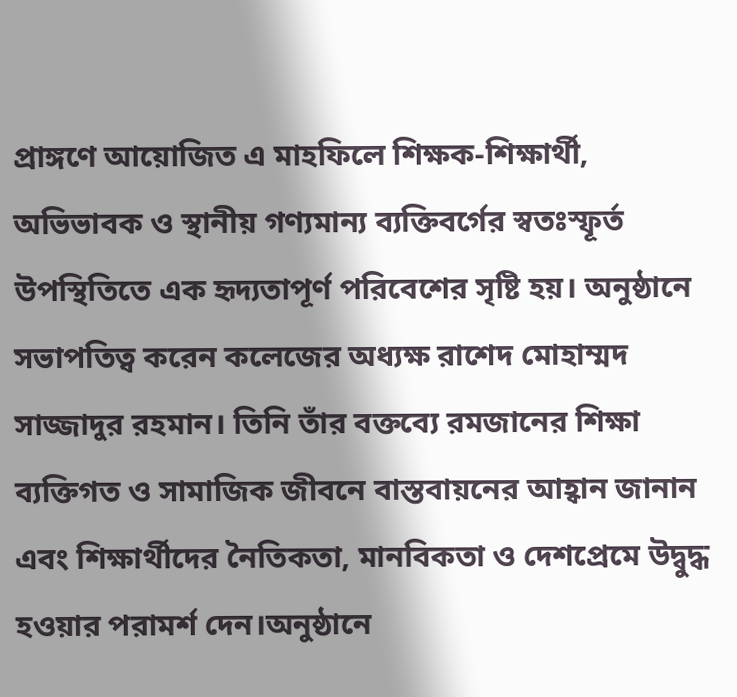প্রাঙ্গণে আয়োজিত এ মাহফিলে শিক্ষক-শিক্ষার্থী, অভিভাবক ও স্থানীয় গণ্যমান্য ব্যক্তিবর্গের স্বতঃস্ফূর্ত উপস্থিতিতে এক হৃদ্যতাপূর্ণ পরিবেশের সৃষ্টি হয়। অনুষ্ঠানে সভাপতিত্ব করেন কলেজের অধ্যক্ষ রাশেদ মোহাম্মদ সাজ্জাদুর রহমান। তিনি তাঁর বক্তব্যে রমজানের শিক্ষা ব্যক্তিগত ও সামাজিক জীবনে বাস্তবায়নের আহ্বান জানান এবং শিক্ষার্থীদের নৈতিকতা, মানবিকতা ও দেশপ্রেমে উদ্বুদ্ধ হওয়ার পরামর্শ দেন।অনুষ্ঠানে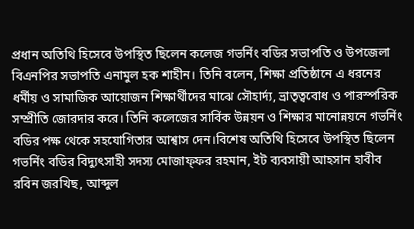প্রধান অতিথি হিসেবে উপস্থিত ছিলেন কলেজ গভর্নিং বডির সভাপতি ও উপজেলা বিএনপির সভাপতি এনামুল হক শাহীন। তিনি বলেন, শিক্ষা প্রতিষ্ঠানে এ ধরনের ধর্মীয় ও সামাজিক আয়োজন শিক্ষার্থীদের মাঝে সৌহার্দ্য, ভ্রাতৃত্ববোধ ও পারস্পরিক সম্প্রীতি জোরদার করে। তিনি কলেজের সার্বিক উন্নয়ন ও শিক্ষার মানোন্নয়নে গভর্নিং বডির পক্ষ থেকে সহযোগিতার আশ্বাস দেন।বিশেষ অতিথি হিসেবে উপস্থিত ছিলেন গভর্নিং বডির বিদ্যুৎসাহী সদস্য মোজাফ্ফর রহমান, ইট ব্যবসায়ী আহসান হাবীব রবিন জরখিছ, আব্দুল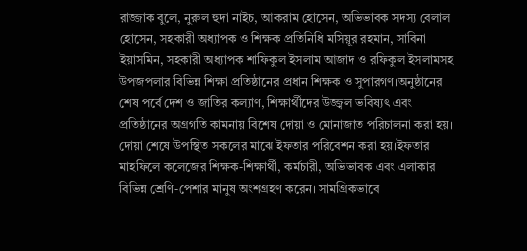রাজ্জাক বুলে, নুরুল হুদা নাইচ, আকরাম হোসেন, অভিভাবক সদস্য বেলাল হোসেন, সহকারী অধ্যাপক ও শিক্ষক প্রতিনিধি মসিয়ূর রহমান, সাবিনা ইয়াসমিন, সহকারী অধ্যাপক শাফিকুল ইসলাম আজাদ ও রফিকুল ইসলামসহ উপজপলার বিভিন্ন শিক্ষা প্রতিষ্ঠানের প্রধান শিক্ষক ও সুপারগণ।অনুষ্ঠানের শেষ পর্বে দেশ ও জাতির কল্যাণ, শিক্ষার্থীদের উজ্জ্বল ভবিষ্যৎ এবং প্রতিষ্ঠানের অগ্রগতি কামনায় বিশেষ দোয়া ও মোনাজাত পরিচালনা করা হয়। দোয়া শেষে উপস্থিত সকলের মাঝে ইফতার পরিবেশন করা হয়।ইফতার মাহফিলে কলেজের শিক্ষক-শিক্ষার্থী, কর্মচারী, অভিভাবক এবং এলাকার বিভিন্ন শ্রেণি-পেশার মানুষ অংশগ্রহণ করেন। সামগ্রিকভাবে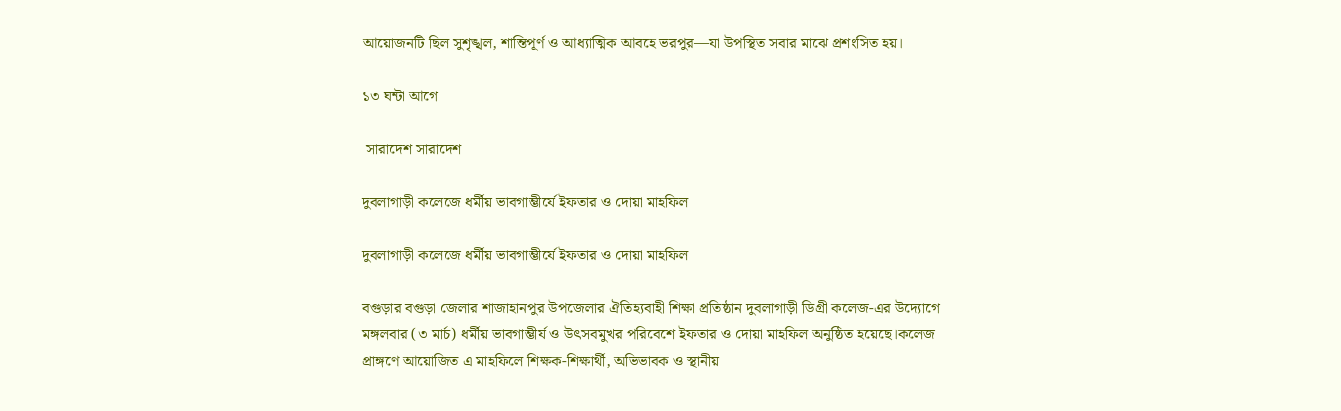আয়োজনটি ছিল সুশৃঙ্খল, শান্তিপূর্ণ ও আধ্যাত্মিক আবহে ভরপুর—যা উপস্থিত সবার মাঝে প্রশংসিত হয়।

১৩ ঘন্টা আগে

 সারাদেশ সারাদেশ

দুবলাগাড়ী কলেজে ধর্মীয় ভাবগাম্ভীর্যে ইফতার ও দোয়া মাহফিল

দুবলাগাড়ী কলেজে ধর্মীয় ভাবগাম্ভীর্যে ইফতার ও দোয়া মাহফিল

বগুড়ার বগুড়া জেলার শাজাহানপুর উপজেলার ঐতিহ্যবাহী শিক্ষা প্রতিষ্ঠান দুবলাগাড়ী ডিগ্রী কলেজ-এর উদ্যোগে মঙ্গলবার (৩ মার্চ) ধর্মীয় ভাবগাম্ভীর্য ও উৎসবমুখর পরিবেশে ইফতার ও দোয়া মাহফিল অনুষ্ঠিত হয়েছে।কলেজ প্রাঙ্গণে আয়োজিত এ মাহফিলে শিক্ষক-শিক্ষার্থী, অভিভাবক ও স্থানীয়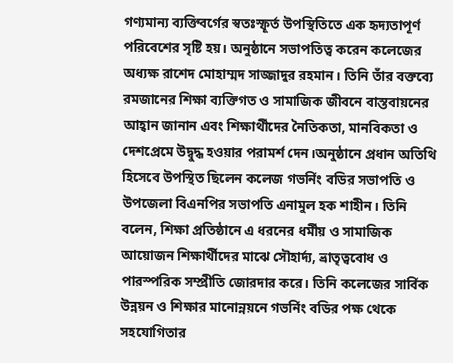গণ্যমান্য ব্যক্তিবর্গের স্বতঃস্ফূর্ত উপস্থিতিতে এক হৃদ্যতাপূর্ণ পরিবেশের সৃষ্টি হয়। অনুষ্ঠানে সভাপতিত্ব করেন কলেজের অধ্যক্ষ রাশেদ মোহাম্মদ সাজ্জাদুর রহমান। তিনি তাঁর বক্তব্যে রমজানের শিক্ষা ব্যক্তিগত ও সামাজিক জীবনে বাস্তবায়নের আহ্বান জানান এবং শিক্ষার্থীদের নৈতিকতা, মানবিকতা ও দেশপ্রেমে উদ্বুদ্ধ হওয়ার পরামর্শ দেন।অনুষ্ঠানে প্রধান অতিথি হিসেবে উপস্থিত ছিলেন কলেজ গভর্নিং বডির সভাপতি ও উপজেলা বিএনপির সভাপতি এনামুল হক শাহীন। তিনি বলেন, শিক্ষা প্রতিষ্ঠানে এ ধরনের ধর্মীয় ও সামাজিক আয়োজন শিক্ষার্থীদের মাঝে সৌহার্দ্য, ভ্রাতৃত্ববোধ ও পারস্পরিক সম্প্রীতি জোরদার করে। তিনি কলেজের সার্বিক উন্নয়ন ও শিক্ষার মানোন্নয়নে গভর্নিং বডির পক্ষ থেকে সহযোগিতার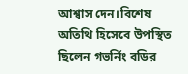আশ্বাস দেন।বিশেষ অতিথি হিসেবে উপস্থিত ছিলেন গভর্নিং বডির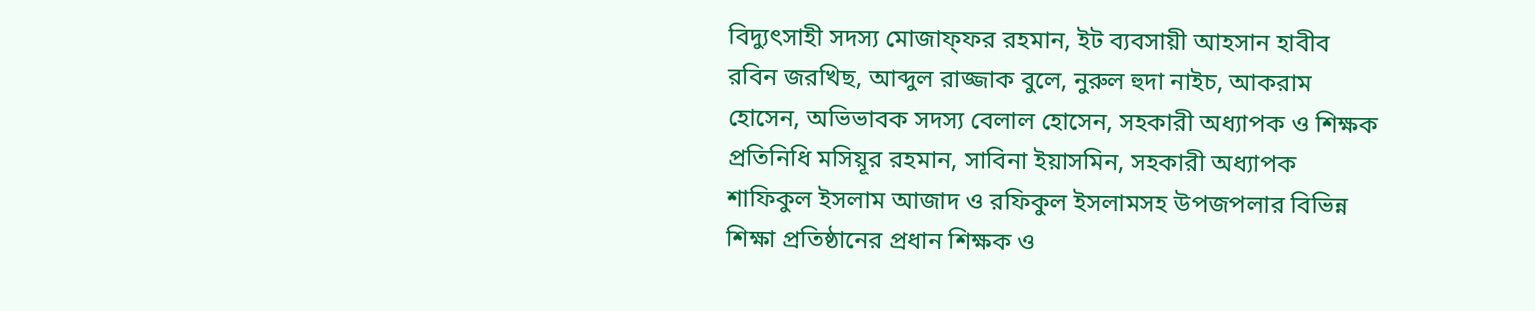বিদ্যুৎসাহী সদস্য মোজাফ্ফর রহমান, ইট ব্যবসায়ী আহসান হাবীব রবিন জরখিছ, আব্দুল রাজ্জাক বুলে, নুরুল হুদা নাইচ, আকরাম হোসেন, অভিভাবক সদস্য বেলাল হোসেন, সহকারী অধ্যাপক ও শিক্ষক প্রতিনিধি মসিয়ূর রহমান, সাবিনা ইয়াসমিন, সহকারী অধ্যাপক শাফিকুল ইসলাম আজাদ ও রফিকুল ইসলামসহ উপজপলার বিভিন্ন শিক্ষা প্রতিষ্ঠানের প্রধান শিক্ষক ও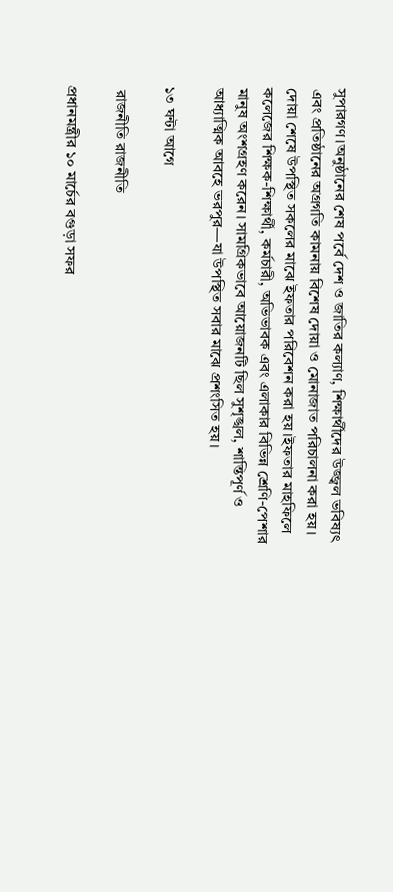সুপারগণ।অনুষ্ঠানের শেষ পর্বে দেশ ও জাতির কল্যাণ, শিক্ষার্থীদের উজ্জ্বল ভবিষ্যৎ এবং প্রতিষ্ঠানের অগ্রগতি কামনায় বিশেষ দোয়া ও মোনাজাত পরিচালনা করা হয়। দোয়া শেষে উপস্থিত সকলের মাঝে ইফতার পরিবেশন করা হয়।ইফতার মাহফিলে কলেজের শিক্ষক-শিক্ষার্থী, কর্মচারী, অভিভাবক এবং এলাকার বিভিন্ন শ্রেণি-পেশার মানুষ অংশগ্রহণ করেন। সামগ্রিকভাবে আয়োজনটি ছিল সুশৃঙ্খল, শান্তিপূর্ণ ও আধ্যাত্মিক আবহে ভরপুর—যা উপস্থিত সবার মাঝে প্রশংসিত হয়।

১৩ ঘন্টা আগে

 রাজনীতি রাজনীতি

প্রধানমন্ত্রীর ১০ মার্চের বগুড়া সফর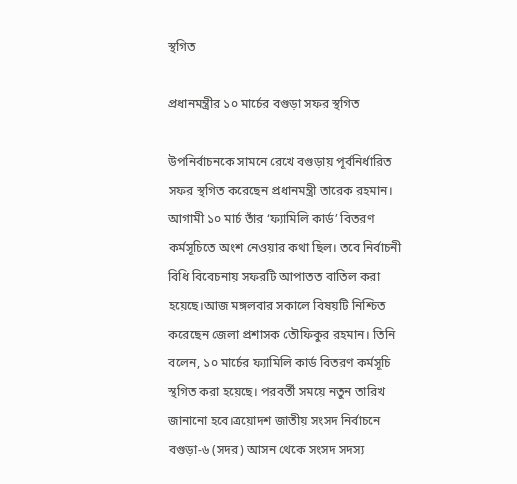স্থগিত

প্রধানমন্ত্রীর ১০ মার্চের বগুড়া সফর স্থগিত

উপনির্বাচনকে সামনে রেখে বগুড়ায় পূর্বনির্ধারিত সফর স্থগিত করেছেন প্রধানমন্ত্রী তারেক রহমান। আগামী ১০ মার্চ তাঁর ‘ফ্যামিলি কার্ড’ বিতরণ কর্মসূচিতে অংশ নেওয়ার কথা ছিল। তবে নির্বাচনী বিধি বিবেচনায় সফরটি আপাতত বাতিল করা হয়েছে।আজ মঙ্গলবার সকালে বিষয়টি নিশ্চিত করেছেন জেলা প্রশাসক তৌফিকুর রহমান। তিনি বলেন, ১০ মার্চের ফ্যামিলি কার্ড বিতরণ কর্মসূচি স্থগিত করা হয়েছে। পরবর্তী সময়ে নতুন তারিখ জানানো হবে।ত্রয়োদশ জাতীয় সংসদ নির্বাচনে বগুড়া-৬ (সদর) আসন থেকে সংসদ সদস্য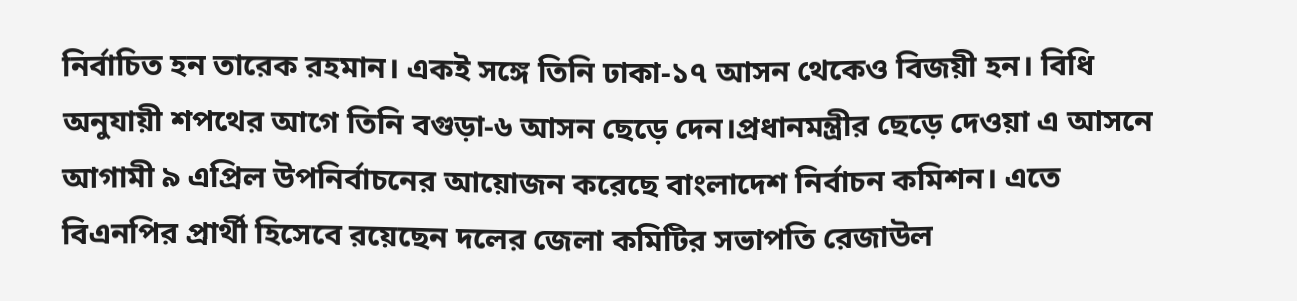নির্বাচিত হন তারেক রহমান। একই সঙ্গে তিনি ঢাকা-১৭ আসন থেকেও বিজয়ী হন। বিধি অনুযায়ী শপথের আগে তিনি বগুড়া-৬ আসন ছেড়ে দেন।প্রধানমন্ত্রীর ছেড়ে দেওয়া এ আসনে আগামী ৯ এপ্রিল উপনির্বাচনের আয়োজন করেছে বাংলাদেশ নির্বাচন কমিশন। এতে বিএনপির প্রার্থী হিসেবে রয়েছেন দলের জেলা কমিটির সভাপতি রেজাউল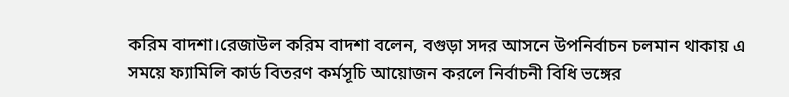করিম বাদশা।রেজাউল করিম বাদশা বলেন, বগুড়া সদর আসনে উপনির্বাচন চলমান থাকায় এ সময়ে ফ্যামিলি কার্ড বিতরণ কর্মসূচি আয়োজন করলে নির্বাচনী বিধি ভঙ্গের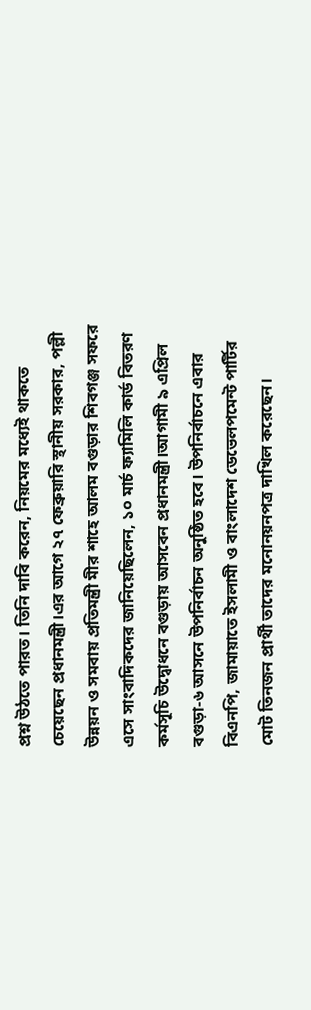প্রশ্ন উঠতে পারত। তিনি দাবি করেন, নিয়মের মধ্যেই থাকতে চেয়েছেন প্রধানমন্ত্রী।এর আগে ২৭ ফেব্রুয়ারি স্থানীয় সরকার, পল্লী উন্নয়ন ও সমবায় প্রতিমন্ত্রী মীর শাহে আলম বগুড়ার শিবগঞ্জ সফরে এসে সাংবাদিকদের জানিয়েছিলেন, ১০ মার্চ ফ্যামিলি কার্ড বিতরণ কর্মসূচি উদ্বোধনে বগুড়ায় আসবেন প্রধানমন্ত্রী।আগামী ৯ এপ্রিল বগুড়া-৬ আসনে উপনির্বাচন অনুষ্ঠিত হবে। উপনির্বাচনে এবার বিএনপি, জামায়াতে ইসলামী ও বাংলাদেশ ডেভেলপমেন্ট পার্টির মোট তিনজন প্রার্থী তাদের মনোনয়নপত্র দাখিল করেছেন।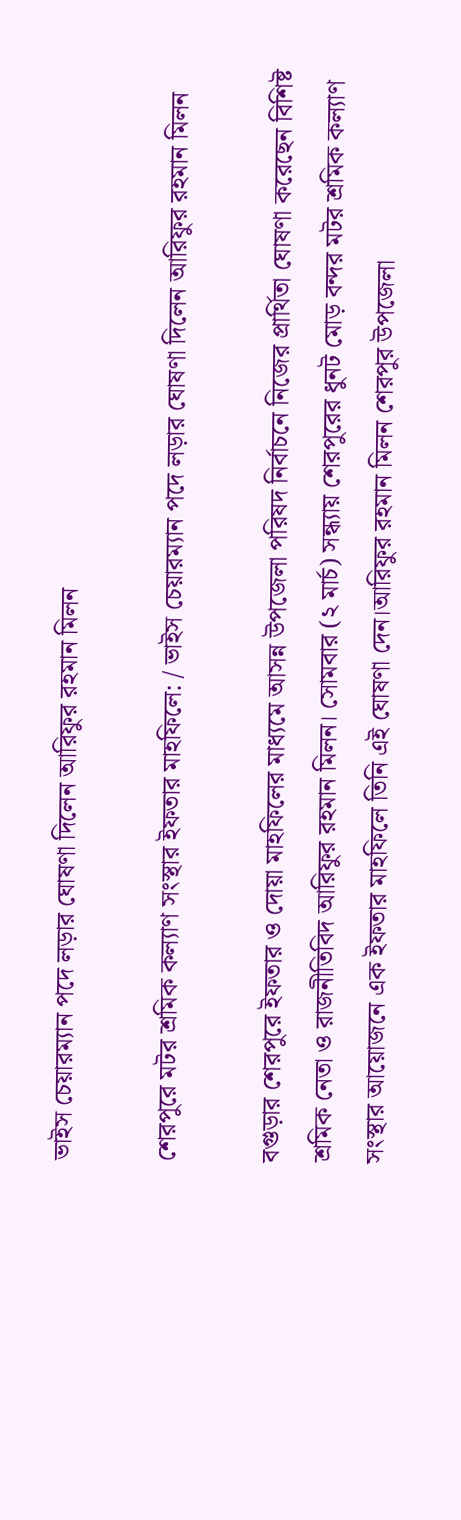ভাইস চেয়ারম্যান পদে লড়ার ঘোষণা দিলেন আরিফুর রহমান মিলন

শেরপুরে মটর শ্রমিক কল্যাণ সংস্থার ইফতার মাহফিলে: / ভাইস চেয়ারম্যান পদে লড়ার ঘোষণা দিলেন আরিফুর রহমান মিলন

বগুড়ার শেরপুরে ইফতার ও দোয়া মাহফিলের মাধ্যমে আসন্ন উপজেলা পরিষদ নির্বাচনে নিজের প্রার্থিতা ঘোষণা করেছেন বিশিষ্ট শ্রমিক নেতা ও রাজনীতিবিদ আরিফুর রহমান মিলন। সোমবার (২ মার্চ) সন্ধ্যায় শেরপুরের ধুনট মোড় বন্দর মটর শ্রমিক কল্যাণ সংস্থার আয়োজনে এক ইফতার মাহফিলে তিনি এই ঘোষণা দেন।আরিফুর রহমান মিলন শেরপুর উপজেলা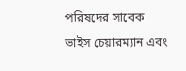পরিষদের সাবেক ভাইস চেয়ারম্যান এবং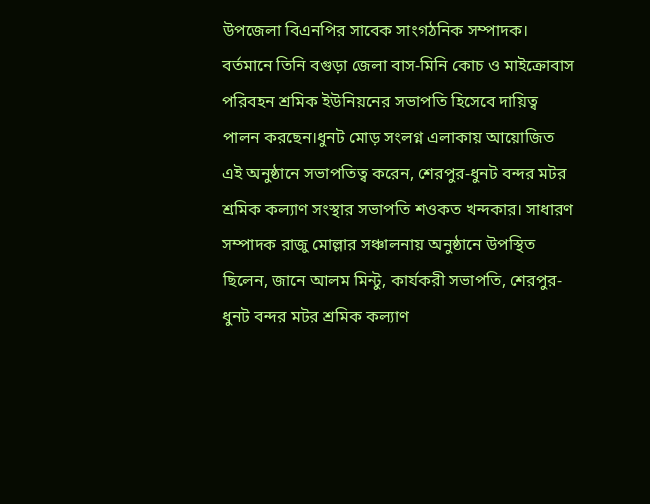উপজেলা বিএনপির সাবেক সাংগঠনিক সম্পাদক। বর্তমানে তিনি বগুড়া জেলা বাস-মিনি কোচ ও মাইক্রোবাস পরিবহন শ্রমিক ইউনিয়নের সভাপতি হিসেবে দায়িত্ব পালন করছেন।ধুনট মোড় সংলগ্ন এলাকায় আয়োজিত এই অনুষ্ঠানে সভাপতিত্ব করেন, শেরপুর-ধুনট বন্দর মটর শ্রমিক কল্যাণ সংস্থার সভাপতি শওকত খন্দকার। সাধারণ সম্পাদক রাজু মোল্লার সঞ্চালনায় অনুষ্ঠানে উপস্থিত ছিলেন, জানে আলম মিন্টু, কার্যকরী সভাপতি, শেরপুর-ধুনট বন্দর মটর শ্রমিক কল্যাণ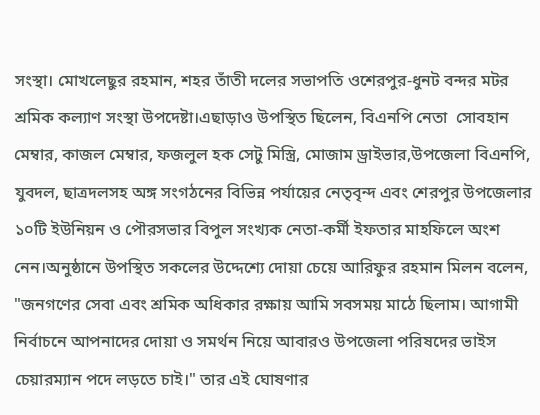সংস্থা। মোখলেছুর রহমান, শহর তাঁতী দলের সভাপতি ওশেরপুর-ধুনট বন্দর মটর শ্রমিক কল্যাণ সংস্থা উপদেষ্টা।এছাড়াও উপস্থিত ছিলেন, বিএনপি নেতা  সোবহান মেম্বার, কাজল মেম্বার, ফজলুল হক সেটু মিস্ত্রি, মোজাম ড্রাইভার,উপজেলা বিএনপি, যুবদল, ছাত্রদলসহ অঙ্গ সংগঠনের বিভিন্ন পর্যায়ের নেতৃবৃন্দ এবং শেরপুর উপজেলার ১০টি ইউনিয়ন ও পৌরসভার বিপুল সংখ্যক নেতা-কর্মী ইফতার মাহফিলে অংশ নেন।অনুষ্ঠানে উপস্থিত সকলের উদ্দেশ্যে দোয়া চেয়ে আরিফুর রহমান মিলন বলেন, "জনগণের সেবা এবং শ্রমিক অধিকার রক্ষায় আমি সবসময় মাঠে ছিলাম। আগামী নির্বাচনে আপনাদের দোয়া ও সমর্থন নিয়ে আবারও উপজেলা পরিষদের ভাইস চেয়ারম্যান পদে লড়তে চাই।" তার এই ঘোষণার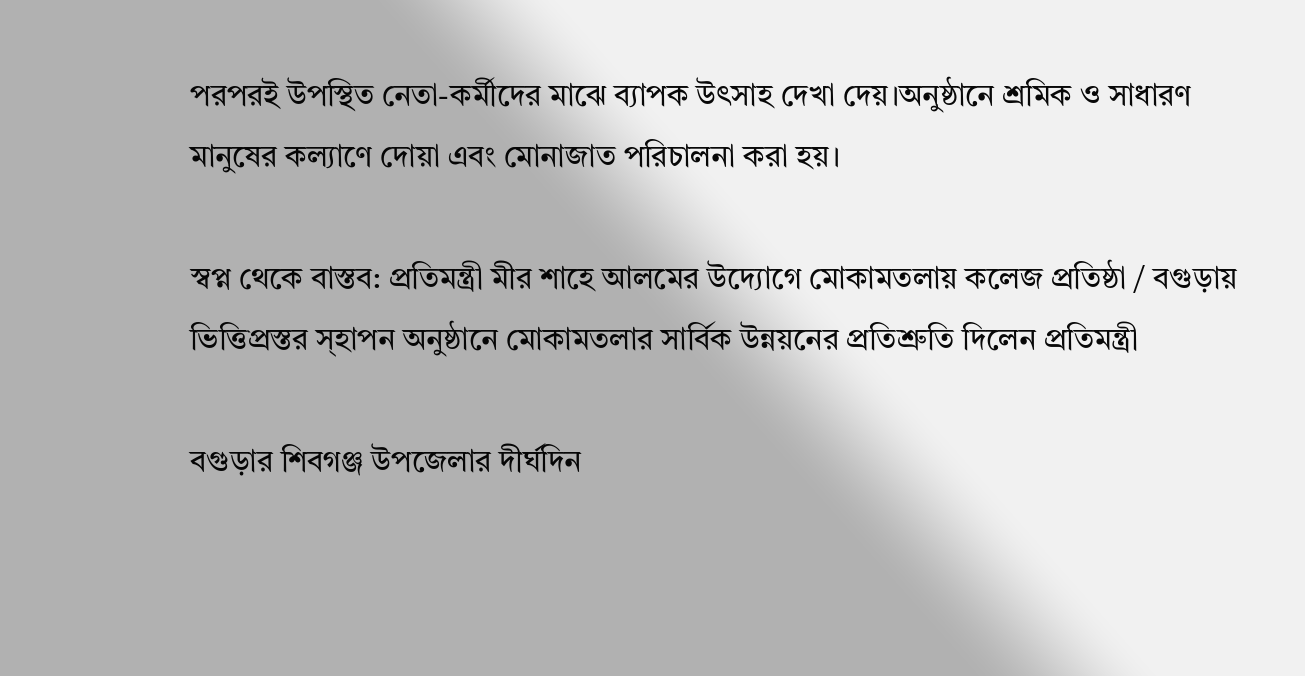পরপরই উপস্থিত নেতা-কর্মীদের মাঝে ব্যাপক উৎসাহ দেখা দেয়।অনুষ্ঠানে শ্রমিক ও সাধারণ মানুষের কল্যাণে দোয়া এবং মোনাজাত পরিচালনা করা হয়।

স্বপ্ন থেকে বাস্তব: প্রতিমন্ত্রী মীর শাহে আলমের উদ্যোগে মোকামতলায় কলেজ প্রতিষ্ঠা / বগুড়ায় ভিত্তিপ্রস্তর স্হাপন অনুষ্ঠানে মোকামতলার সার্বিক উন্নয়নের প্রতিশ্রুতি দিলেন প্রতিমন্ত্রী

বগুড়ার শিবগঞ্জ উপজেলার দীর্ঘদিন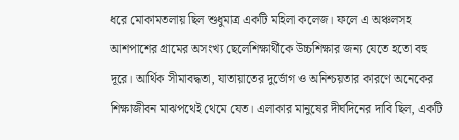ধরে মোকামতলায় ছিল শুধুমাত্র একটি মহিলা কলেজ। ফলে এ অঞ্চলসহ আশপাশের গ্রামের অসংখ্য ছেলেশিক্ষার্থীকে উচ্চশিক্ষার জন্য যেতে হতো বহু দূরে। আর্থিক সীমাবদ্ধতা, যাতায়াতের দুর্ভোগ ও অনিশ্চয়তার কারণে অনেকের শিক্ষাজীবন মাঝপথেই থেমে যেত। এলাকার মানুষের দীর্ঘদিনের দাবি ছিল, একটি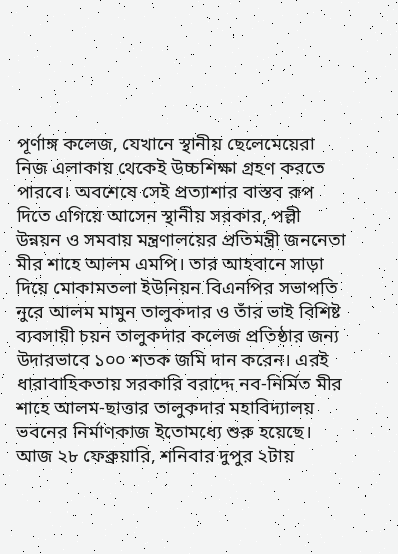পূর্ণাঙ্গ কলেজ, যেখানে স্থানীয় ছেলেমেয়েরা নিজ এলাকায় থেকেই উচ্চশিক্ষা গ্রহণ করতে পারবে। অবশেষে সেই প্রত্যাশার বাস্তব রূপ দিতে এগিয়ে আসেন স্থানীয় সরকার, পল্লী উন্নয়ন ও সমবায় মন্ত্রণালয়ের প্রতিমন্ত্রী জননেতা মীর শাহে আলম এমপি। তার আহবানে সাড়া দিয়ে মোকামতলা ইউনিয়ন বিএনপির সভাপতি নুরে আলম মামুন তালুকদার ও তাঁর ভাই বিশিষ্ট ব্যবসায়ী চয়ন তালুকদার কলেজ প্রতিষ্ঠার জন্য উদারভাবে ১০০ শতক জমি দান করেন। এরই ধারাবাহিকতায় সরকারি বরাদ্দে নব-নির্মিত মীর শাহে আলম-ছাত্তার তালুকদার মহাবিদ্যালয় ভবনের নির্মাণকাজ ইতোমধ্যে শুরু হয়েছে। আজ ২৮ ফেব্রুয়ারি, শনিবার দুপুর ২টায়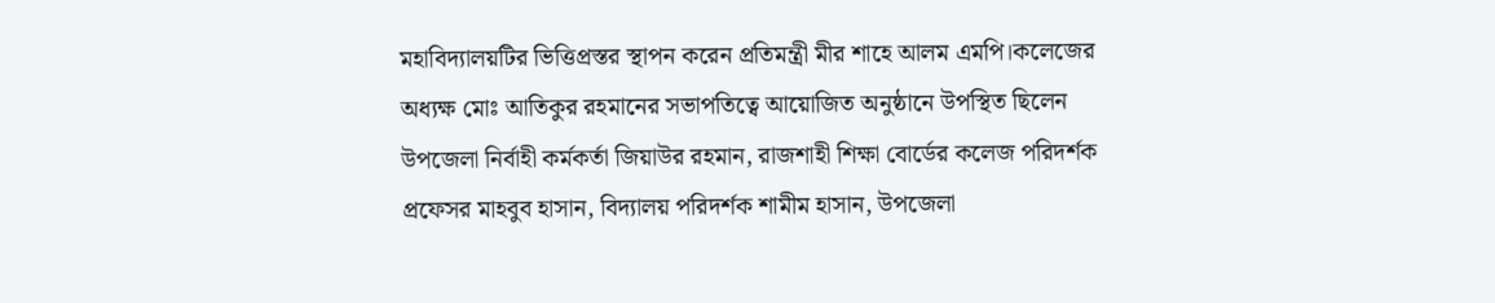মহাবিদ্যালয়টির ভিত্তিপ্রস্তর স্থাপন করেন প্রতিমন্ত্রী মীর শাহে আলম এমপি।কলেজের অধ্যক্ষ মোঃ আতিকুর রহমানের সভাপতিত্বে আয়োজিত অনুষ্ঠানে উপস্থিত ছিলেন উপজেলা নির্বাহী কর্মকর্তা জিয়াউর রহমান, রাজশাহী শিক্ষা বোর্ডের কলেজ পরিদর্শক প্রফেসর মাহবুব হাসান, বিদ্যালয় পরিদর্শক শামীম হাসান, উপজেলা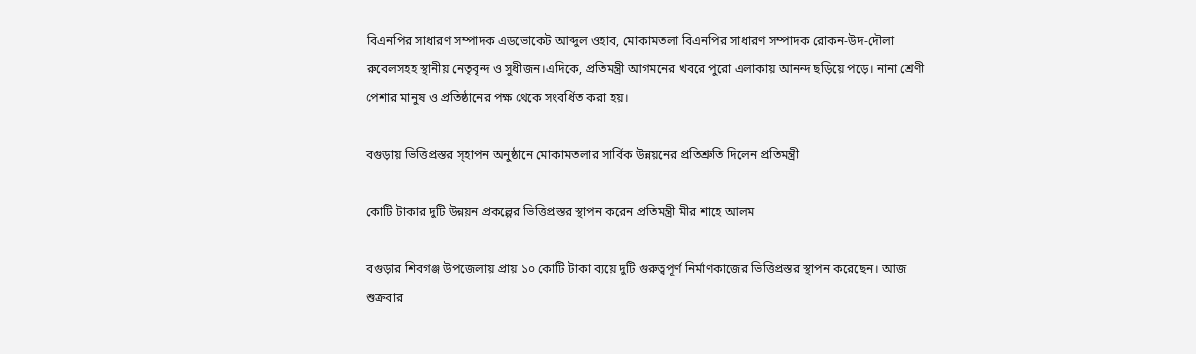বিএনপির সাধারণ সম্পাদক এডভোকেট আব্দুল ওহাব, মোকামতলা বিএনপির সাধারণ সম্পাদক রোকন-উদ-দৌলা রুবেলসহহ স্থানীয় নেতৃবৃন্দ ও সুধীজন।এদিকে, প্রতিমন্ত্রী আগমনের খবরে পুরো এলাকায় আনন্দ ছড়িয়ে পড়ে। নানা শ্রেণী পেশার মানুষ ও প্রতিষ্ঠানের পক্ষ থেকে সংবর্ধিত করা হয়।

বগুড়ায় ভিত্তিপ্রস্তর স্হাপন অনুষ্ঠানে মোকামতলার সার্বিক উন্নয়নের প্রতিশ্রুতি দিলেন প্রতিমন্ত্রী

কোটি টাকার দুটি উন্নয়ন প্রকল্পের ভিত্তিপ্রস্তর স্থাপন করেন প্রতিমন্ত্রী মীর শাহে আলম

বগুড়ার শিবগঞ্জ উপজেলায় প্রায় ১০ কোটি টাকা ব্যয়ে দুটি গুরুত্বপূর্ণ নির্মাণকাজের ভিত্তিপ্রস্তর স্থাপন করেছেন। আজ শুক্রবার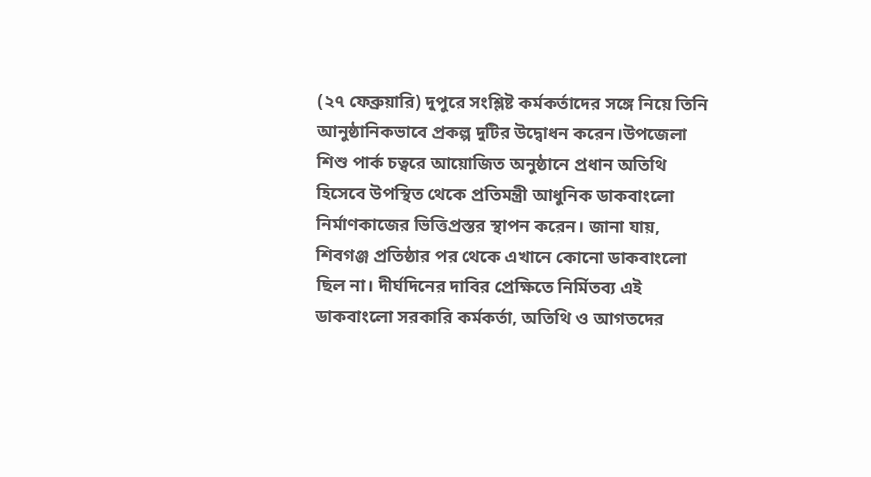(২৭ ফেব্রুয়ারি) দুপুরে সংশ্লিষ্ট কর্মকর্তাদের সঙ্গে নিয়ে তিনি আনুষ্ঠানিকভাবে প্রকল্প দুটির উদ্বোধন করেন।উপজেলা শিশু পার্ক চত্বরে আয়োজিত অনুষ্ঠানে প্রধান অতিথি হিসেবে উপস্থিত থেকে প্রতিমন্ত্রী আধুনিক ডাকবাংলো নির্মাণকাজের ভিত্তিপ্রস্তর স্থাপন করেন। জানা যায়, শিবগঞ্জ প্রতিষ্ঠার পর থেকে এখানে কোনো ডাকবাংলো ছিল না। দীর্ঘদিনের দাবির প্রেক্ষিতে নির্মিতব্য এই ডাকবাংলো সরকারি কর্মকর্তা, অতিথি ও আগতদের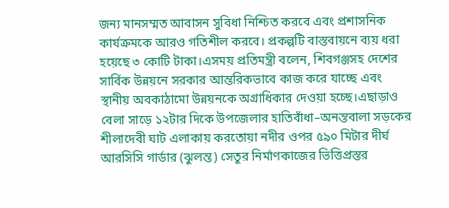জন্য মানসম্মত আবাসন সুবিধা নিশ্চিত করবে এবং প্রশাসনিক কার্যক্রমকে আরও গতিশীল করবে। প্রকল্পটি বাস্তবায়নে ব্যয় ধরা হয়েছে ৩ কোটি টাকা।এসময় প্রতিমন্ত্রী বলেন, শিবগঞ্জসহ দেশের সার্বিক উন্নয়নে সরকার আন্তরিকভাবে কাজ করে যাচ্ছে এবং স্থানীয় অবকাঠামো উন্নয়নকে অগ্রাধিকার দেওয়া হচ্ছে।এছাড়াও বেলা সাড়ে ১২টার দিকে উপজেলার হাতিবাঁধা–অনন্তবালা সড়কের শীলাদেবী ঘাট এলাকায় করতোয়া নদীর ওপর ৫৯০ মিটার দীর্ঘ আরসিসি গার্ডার (ঝুলন্ত) সেতুর নির্মাণকাজের ভিত্তিপ্রস্তর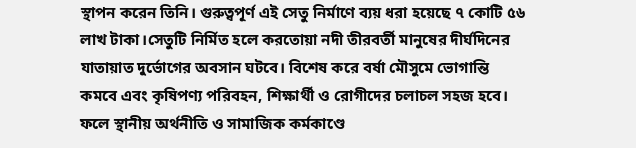স্থাপন করেন তিনি। গুরুত্বপূর্ণ এই সেতু নির্মাণে ব্যয় ধরা হয়েছে ৭ কোটি ৫৬ লাখ টাকা।সেতুটি নির্মিত হলে করতোয়া নদী তীরবর্তী মানুষের দীর্ঘদিনের যাতায়াত দুর্ভোগের অবসান ঘটবে। বিশেষ করে বর্ষা মৌসুমে ভোগান্তি কমবে এবং কৃষিপণ্য পরিবহন, শিক্ষার্থী ও রোগীদের চলাচল সহজ হবে। ফলে স্থানীয় অর্থনীতি ও সামাজিক কর্মকাণ্ডে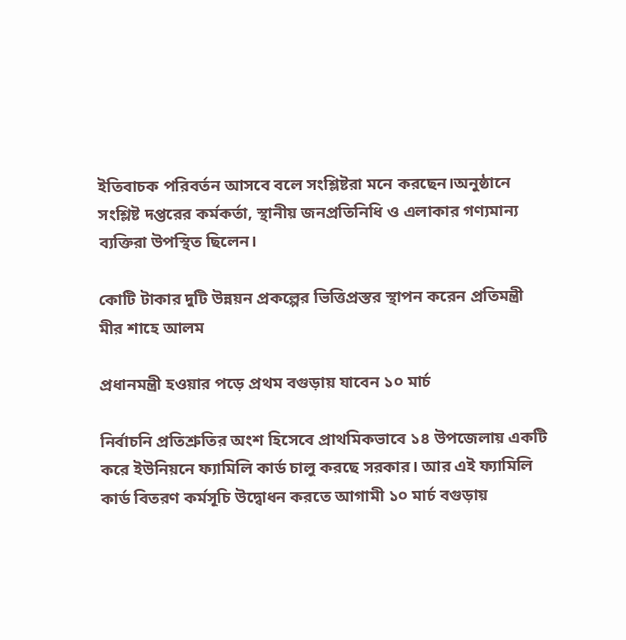ইতিবাচক পরিবর্তন আসবে বলে সংশ্লিষ্টরা মনে করছেন।অনুষ্ঠানে সংশ্লিষ্ট দপ্তরের কর্মকর্তা, স্থানীয় জনপ্রতিনিধি ও এলাকার গণ্যমান্য ব্যক্তিরা উপস্থিত ছিলেন।

কোটি টাকার দুটি উন্নয়ন প্রকল্পের ভিত্তিপ্রস্তর স্থাপন করেন প্রতিমন্ত্রী মীর শাহে আলম

প্রধানমন্ত্রী হওয়ার পড়ে প্রথম বগুড়ায় যাবেন ১০ মার্চ

নির্বাচনি প্রতিশ্রুতির অংশ হিসেবে প্রাথমিকভাবে ১৪ উপজেলায় একটি করে ইউনিয়নে ফ্যামিলি কার্ড চালু করছে সরকার। আর এই ফ্যামিলি কার্ড বিতরণ কর্মসূচি উদ্বোধন করতে আগামী ১০ মার্চ বগুড়ায়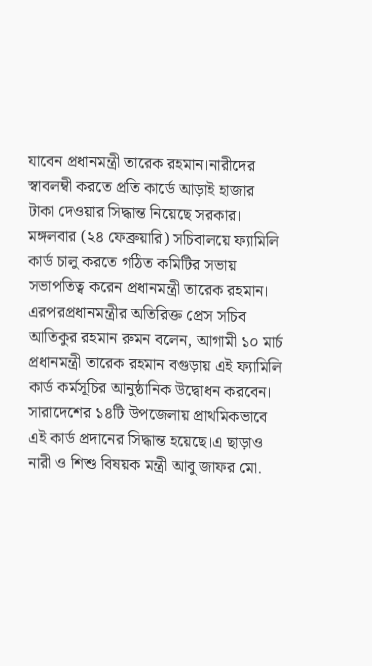যাবেন প্রধানমন্ত্রী তারেক রহমান।নারীদের স্বাবলম্বী করতে প্রতি কার্ডে আড়াই হাজার টাকা দেওয়ার সিদ্ধান্ত নিয়েছে সরকার। মঙ্গলবার (২৪ ফেব্রুয়ারি) সচিবালয়ে ফ্যামিলি কার্ড চালু করতে গঠিত কমিটির সভায় সভাপতিত্ব করেন প্রধানমন্ত্রী তারেক রহমান। এরপরপ্রধানমন্ত্রীর অতিরিক্ত প্রেস সচিব আতিকুর রহমান রুমন বলেন, আগামী ১০ মার্চ প্রধানমন্ত্রী তারেক রহমান বগুড়ায় এই ফ্যামিলি কার্ড কর্মসূচির আনুষ্ঠানিক উদ্বোধন করবেন। সারাদেশের ১৪টি উপজেলায় প্রাথমিকভাবে এই কার্ড প্রদানের সিদ্ধান্ত হয়েছে।এ ছাড়াও নারী ও শিশু বিষয়ক মন্ত্রী আবু জাফর মো.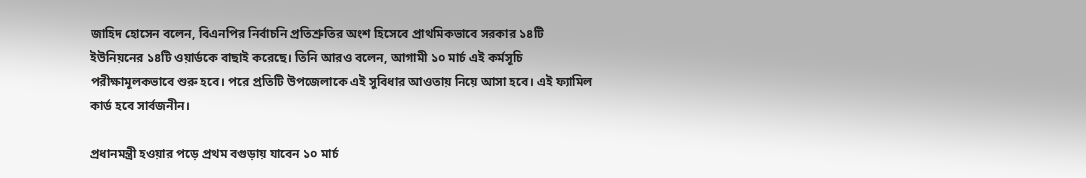জাহিদ হোসেন বলেন, বিএনপির নির্বাচনি প্রতিশ্রুতির অংশ হিসেবে প্রাথমিকভাবে সরকার ১৪টি ইউনিয়নের ১৪টি ওয়ার্ডকে বাছাই করেছে। তিনি আরও বলেন, আগামী ১০ মার্চ এই কর্মসূচি পরীক্ষামূলকভাবে শুরু হবে। পরে প্রতিটি উপজেলাকে এই সুবিধার আওতায় নিয়ে আসা হবে। এই ফ্যামিল কার্ড হবে সার্বজনীন।

প্রধানমন্ত্রী হওয়ার পড়ে প্রথম বগুড়ায় যাবেন ১০ মার্চ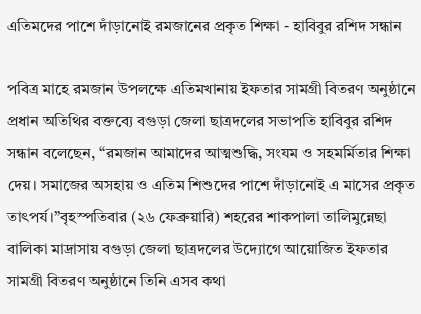এতিমদের পাশে দাঁড়ানোই রমজানের প্রকৃত শিক্ষা - হাবিবুর রশিদ সন্ধান

পবিত্র মাহে রমজান উপলক্ষে এতিমখানায় ইফতার সামগ্রী বিতরণ অনুষ্ঠানে প্রধান অতিথির বক্তব্যে বগুড়া জেলা ছাত্রদলের সভাপতি হাবিবুর রশিদ সন্ধান বলেছেন, “রমজান আমাদের আত্মশুদ্ধি, সংযম ও সহমর্মিতার শিক্ষা দেয়। সমাজের অসহায় ও এতিম শিশুদের পাশে দাঁড়ানোই এ মাসের প্রকৃত তাৎপর্য।”বৃহস্পতিবার (২৬ ফেব্রুয়ারি) শহরের শাকপালা তালিমুন্নেছা বালিকা মাদ্রাসায় বগুড়া জেলা ছাত্রদলের উদ্যোগে আয়োজিত ইফতার সামগ্রী বিতরণ অনুষ্ঠানে তিনি এসব কথা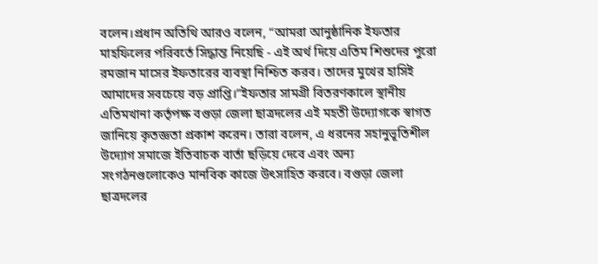বলেন।প্রধান অতিথি আরও বলেন, “আমরা আনুষ্ঠানিক ইফতার মাহফিলের পরিবর্তে সিদ্ধান্ত নিয়েছি - এই অর্থ দিয়ে এতিম শিশুদের পুরো রমজান মাসের ইফতারের ব্যবস্থা নিশ্চিত করব। তাদের মুখের হাসিই আমাদের সবচেয়ে বড় প্রাপ্তি।”ইফতার সামগ্রী বিতরণকালে স্থানীয় এতিমখানা কর্তৃপক্ষ বগুড়া জেলা ছাত্রদলের এই মহতী উদ্যোগকে স্বাগত জানিয়ে কৃতজ্ঞতা প্রকাশ করেন। তারা বলেন, এ ধরনের সহানুভূতিশীল উদ্যোগ সমাজে ইতিবাচক বার্তা ছড়িয়ে দেবে এবং অন্য সংগঠনগুলোকেও মানবিক কাজে উৎসাহিত করবে। বগুড়া জেলা ছাত্রদলের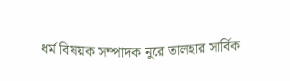ধর্ম বিষয়ক সম্পাদক নুরে তালহার সার্বিক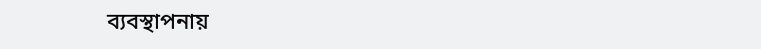ব্যবস্থাপনায়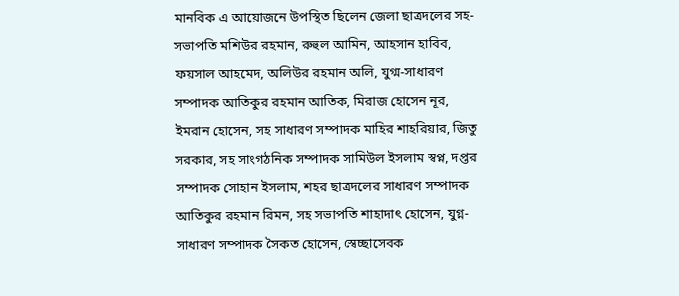মানবিক এ আয়োজনে উপস্থিত ছিলেন জেলা ছাত্রদলের সহ-সভাপতি মশিউর রহমান, রুহুল আমিন, আহসান হাবিব, ফয়সাল আহমেদ, অলিউর রহমান অলি, যুগ্ম-সাধারণ সম্পাদক আতিকুর রহমান আতিক, মিরাজ হোসেন নূর, ইমরান হোসেন, সহ সাধারণ সম্পাদক মাহির শাহরিয়ার, জিতু সরকার, সহ সাংগঠনিক সম্পাদক সামিউল ইসলাম স্বপ্ন, দপ্তর সম্পাদক সোহান ইসলাম, শহর ছাত্রদলের সাধারণ সম্পাদক আতিকুর রহমান রিমন, সহ সভাপতি শাহাদাৎ হোসেন, যুগ্ন-সাধারণ সম্পাদক সৈকত হোসেন, স্বেচ্ছাসেবক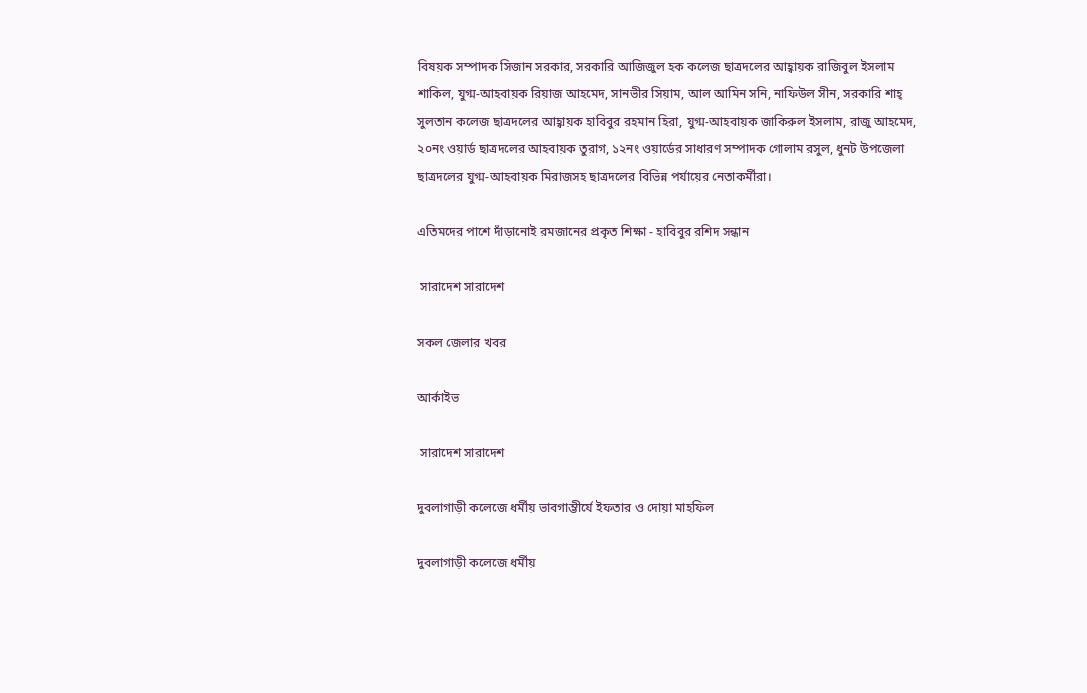বিষয়ক সম্পাদক সিজান সরকার, সরকারি আজিজুল হক কলেজ ছাত্রদলের আহ্বায়ক রাজিবুল ইসলাম শাকিল, যুগ্ম-আহবায়ক রিয়াজ আহমেদ, সানভীর সিয়াম, আল আমিন সনি, নাফিউল সীন, সরকারি শাহ্ সুলতান কলেজ ছাত্রদলের আহ্বায়ক হাবিবুর রহমান হিরা, যুগ্ম-আহবায়ক জাকিরুল ইসলাম, রাজু আহমেদ, ২০নং ওয়ার্ড ছাত্রদলের আহবায়ক তুরাগ, ১২নং ওয়ার্ডের সাধারণ সম্পাদক গোলাম রসুল, ধুনট উপজেলা ছাত্রদলের যুগ্ম-আহবায়ক মিরাজসহ ছাত্রদলের বিভিন্ন পর্যায়ের নেতাকর্মীরা।

এতিমদের পাশে দাঁড়ানোই রমজানের প্রকৃত শিক্ষা - হাবিবুর রশিদ সন্ধান

 সারাদেশ সারাদেশ

সকল জেলার খবর

আর্কাইভ

 সারাদেশ সারাদেশ

দুবলাগাড়ী কলেজে ধর্মীয় ভাবগাম্ভীর্যে ইফতার ও দোয়া মাহফিল

দুবলাগাড়ী কলেজে ধর্মীয়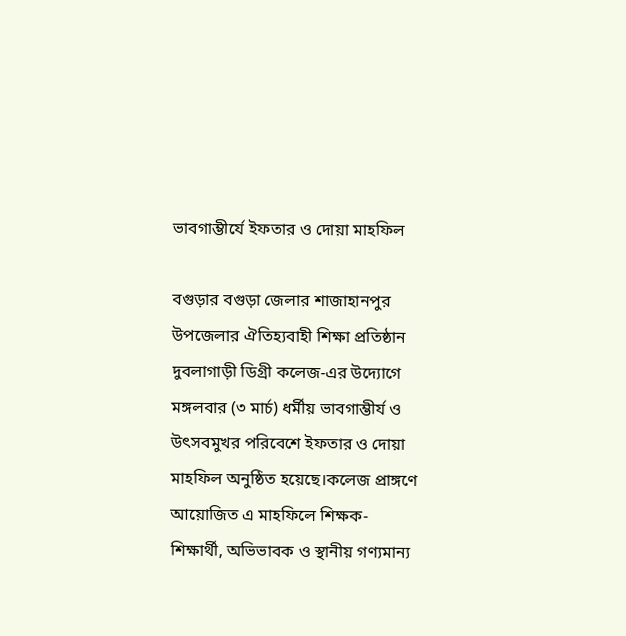ভাবগাম্ভীর্যে ইফতার ও দোয়া মাহফিল

বগুড়ার বগুড়া জেলার শাজাহানপুর উপজেলার ঐতিহ্যবাহী শিক্ষা প্রতিষ্ঠান দুবলাগাড়ী ডিগ্রী কলেজ-এর উদ্যোগে মঙ্গলবার (৩ মার্চ) ধর্মীয় ভাবগাম্ভীর্য ও উৎসবমুখর পরিবেশে ইফতার ও দোয়া মাহফিল অনুষ্ঠিত হয়েছে।কলেজ প্রাঙ্গণে আয়োজিত এ মাহফিলে শিক্ষক-শিক্ষার্থী, অভিভাবক ও স্থানীয় গণ্যমান্য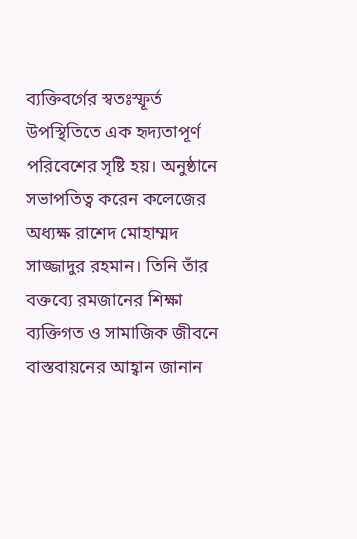ব্যক্তিবর্গের স্বতঃস্ফূর্ত উপস্থিতিতে এক হৃদ্যতাপূর্ণ পরিবেশের সৃষ্টি হয়। অনুষ্ঠানে সভাপতিত্ব করেন কলেজের অধ্যক্ষ রাশেদ মোহাম্মদ সাজ্জাদুর রহমান। তিনি তাঁর বক্তব্যে রমজানের শিক্ষা ব্যক্তিগত ও সামাজিক জীবনে বাস্তবায়নের আহ্বান জানান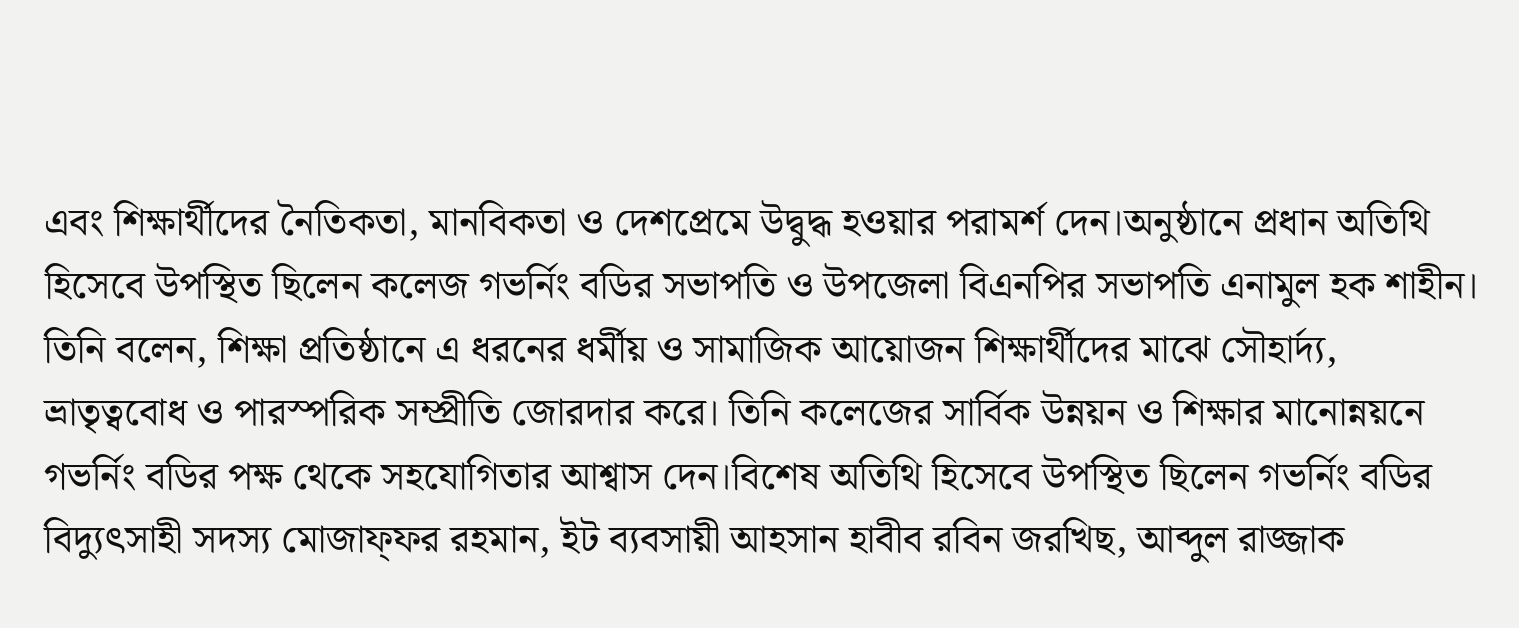এবং শিক্ষার্থীদের নৈতিকতা, মানবিকতা ও দেশপ্রেমে উদ্বুদ্ধ হওয়ার পরামর্শ দেন।অনুষ্ঠানে প্রধান অতিথি হিসেবে উপস্থিত ছিলেন কলেজ গভর্নিং বডির সভাপতি ও উপজেলা বিএনপির সভাপতি এনামুল হক শাহীন। তিনি বলেন, শিক্ষা প্রতিষ্ঠানে এ ধরনের ধর্মীয় ও সামাজিক আয়োজন শিক্ষার্থীদের মাঝে সৌহার্দ্য, ভ্রাতৃত্ববোধ ও পারস্পরিক সম্প্রীতি জোরদার করে। তিনি কলেজের সার্বিক উন্নয়ন ও শিক্ষার মানোন্নয়নে গভর্নিং বডির পক্ষ থেকে সহযোগিতার আশ্বাস দেন।বিশেষ অতিথি হিসেবে উপস্থিত ছিলেন গভর্নিং বডির বিদ্যুৎসাহী সদস্য মোজাফ্ফর রহমান, ইট ব্যবসায়ী আহসান হাবীব রবিন জরখিছ, আব্দুল রাজ্জাক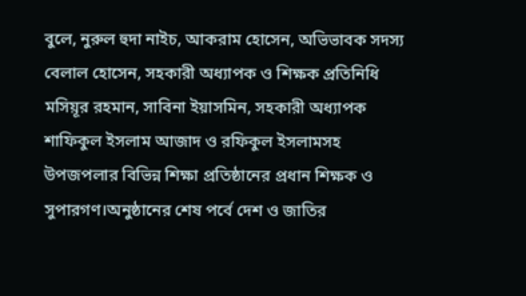বুলে, নুরুল হুদা নাইচ, আকরাম হোসেন, অভিভাবক সদস্য বেলাল হোসেন, সহকারী অধ্যাপক ও শিক্ষক প্রতিনিধি মসিয়ূর রহমান, সাবিনা ইয়াসমিন, সহকারী অধ্যাপক শাফিকুল ইসলাম আজাদ ও রফিকুল ইসলামসহ উপজপলার বিভিন্ন শিক্ষা প্রতিষ্ঠানের প্রধান শিক্ষক ও সুপারগণ।অনুষ্ঠানের শেষ পর্বে দেশ ও জাতির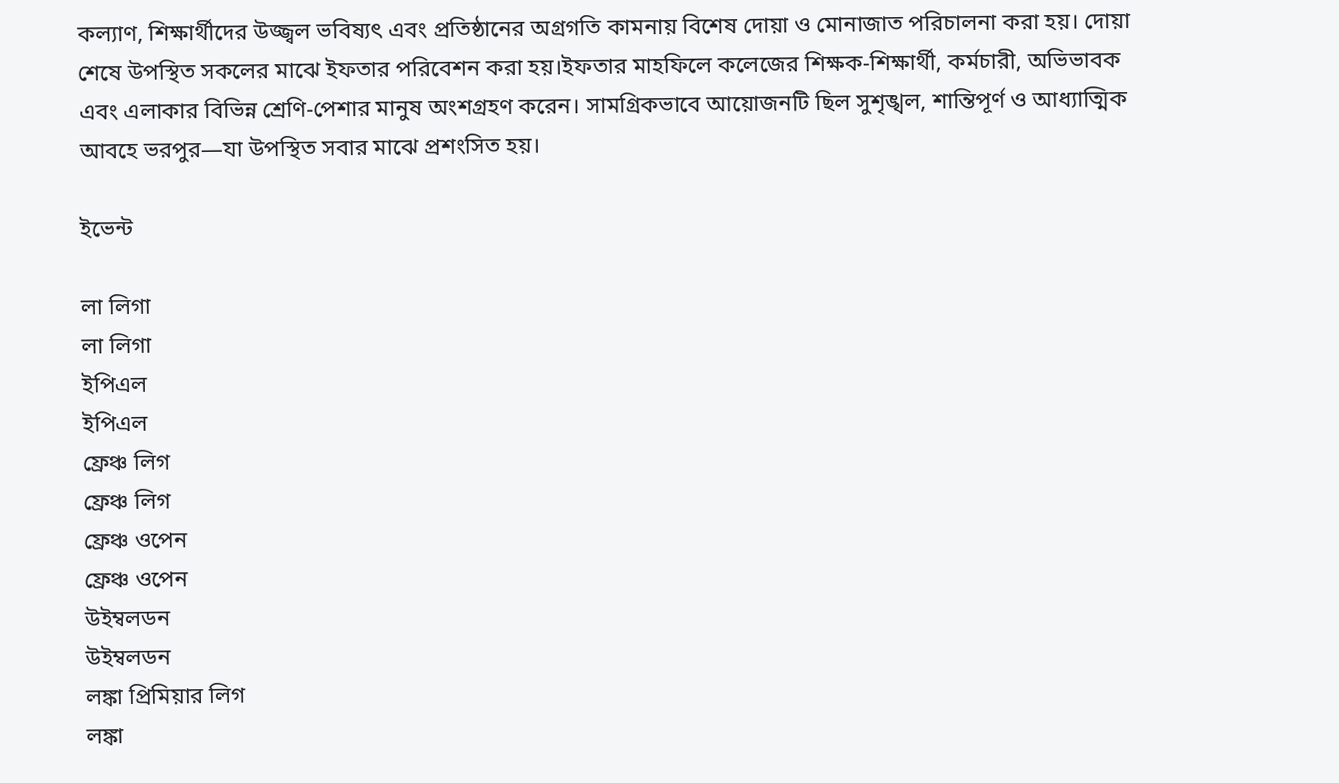কল্যাণ, শিক্ষার্থীদের উজ্জ্বল ভবিষ্যৎ এবং প্রতিষ্ঠানের অগ্রগতি কামনায় বিশেষ দোয়া ও মোনাজাত পরিচালনা করা হয়। দোয়া শেষে উপস্থিত সকলের মাঝে ইফতার পরিবেশন করা হয়।ইফতার মাহফিলে কলেজের শিক্ষক-শিক্ষার্থী, কর্মচারী, অভিভাবক এবং এলাকার বিভিন্ন শ্রেণি-পেশার মানুষ অংশগ্রহণ করেন। সামগ্রিকভাবে আয়োজনটি ছিল সুশৃঙ্খল, শান্তিপূর্ণ ও আধ্যাত্মিক আবহে ভরপুর—যা উপস্থিত সবার মাঝে প্রশংসিত হয়।

ইভেন্ট

লা লিগা
লা লিগা
ইপিএল
ইপিএল
ফ্রেঞ্চ লিগ
ফ্রেঞ্চ লিগ
ফ্রেঞ্চ ওপেন
ফ্রেঞ্চ ওপেন
উইম্বলডন
উইম্বলডন
লঙ্কা প্রিমিয়ার লিগ
লঙ্কা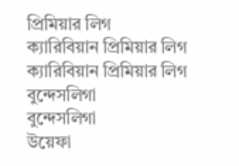প্রিমিয়ার লিগ
ক্যারিবিয়ান প্রিমিয়ার লিগ
ক্যারিবিয়ান প্রিমিয়ার লিগ
বুন্দেসলিগা
বুন্দেসলিগা
উয়েফা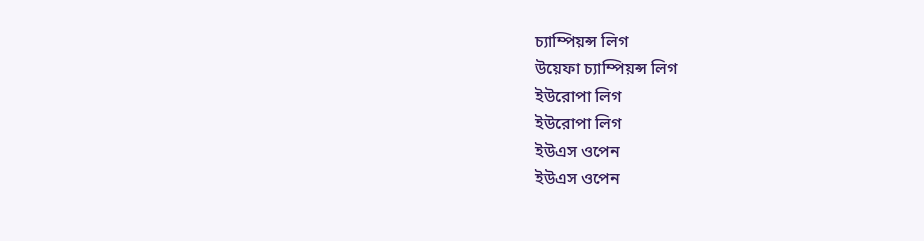চ্যাম্পিয়ন্স লিগ
উয়েফা চ্যাম্পিয়ন্স লিগ
ইউরোপা লিগ
ইউরোপা লিগ
ইউএস ওপেন
ইউএস ওপেন